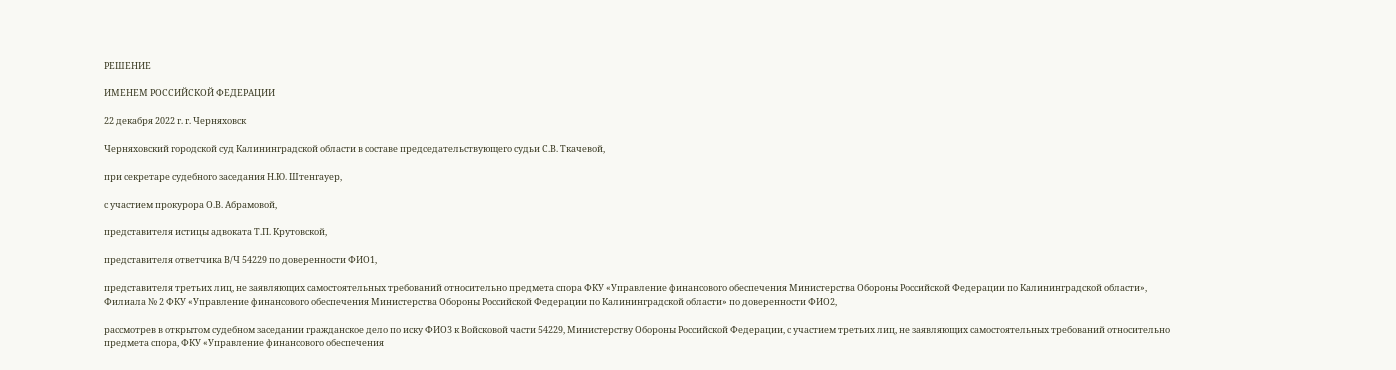РЕШЕНИЕ

ИМЕНЕМ РОССИЙСКОЙ ФЕДЕРАЦИИ

22 декабря 2022 г. г. Черняховск

Черняховский городской суд Калининградской области в составе председательствующего судьи С.В. Ткачевой,

при секретаре судебного заседания Н.Ю. Штенгауер,

с участием прокурора О.В. Абрамовой,

представителя истицы адвоката Т.П. Крутовской,

представителя ответчика В/Ч 54229 по доверенности ФИО1,

представителя третьих лиц, не заявляющих самостоятельных требований относительно предмета спора ФКУ «Управление финансового обеспечения Министерства Обороны Российской Федерации по Калининградской области», Филиала № 2 ФКУ «Управление финансового обеспечения Министерства Обороны Российской Федерации по Калининградской области» по доверенности ФИО2,

рассмотрев в открытом судебном заседании гражданское дело по иску ФИО3 к Войсковой части 54229, Министерству Обороны Российской Федерации, с участием третьих лиц, не заявляющих самостоятельных требований относительно предмета спора, ФКУ «Управление финансового обеспечения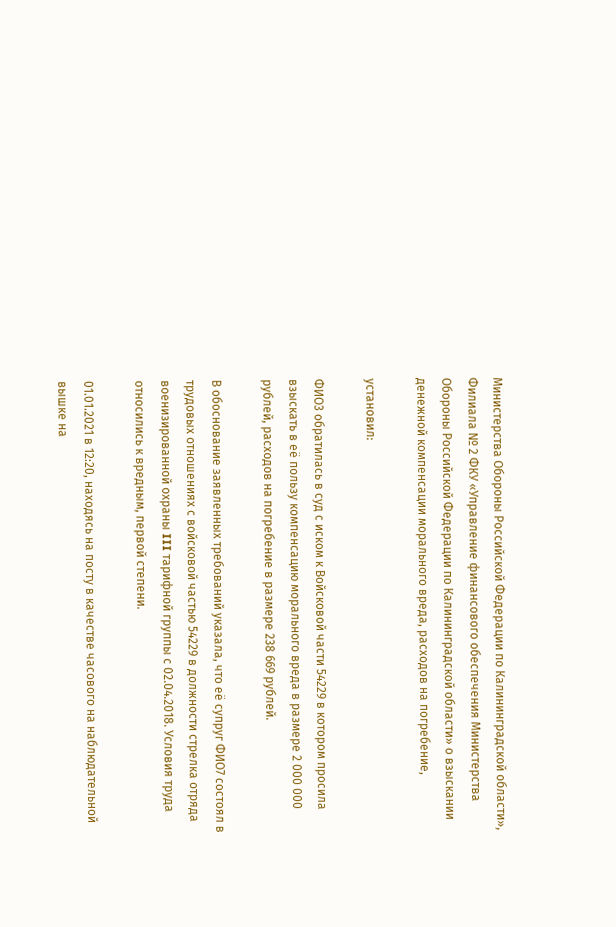Министерства Обороны Российской Федерации по Калининградской области», Филиала № 2 ФКУ «Управление финансового обеспечения Министерства Обороны Российской Федерации по Калининградской области» о взыскании денежной компенсации морального вреда, расходов на погребение,

установил:

ФИО3 обратилась в суд с иском к Войсковой части 54229 в котором просила взыскать в её пользу компенсацию морального вреда в размере 2 000 000 рублей, расходов на погребение в размере 238 669 рублей.

В обоснование заявленных требований указала, что её супруг ФИО7 состоял в трудовых отношениях с войсковой частью 54229 в должности стрелка отряда военизированной охраны III тарифной группы с 02.04.2018. Условия труда относились к вредным, первой степени.

01.01.2021 в 12:20, находясь на посту в качестве часового на наблюдательной вышке на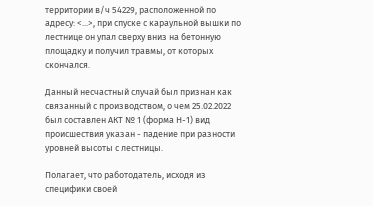территории в/ч 54229, расположенной по адресу: <...>, при спуске с караульной вышки по лестнице он упал сверху вниз на бетонную площадку и получил травмы, от которых скончался.

Данный несчастный случай был признан как связанный с производством, о чем 25.02.2022 был составлен АКТ № 1 (форма Н-1) вид происшествия указан - падение при разности уровней высоты с лестницы.

Полагает, что работодатель, исходя из специфики своей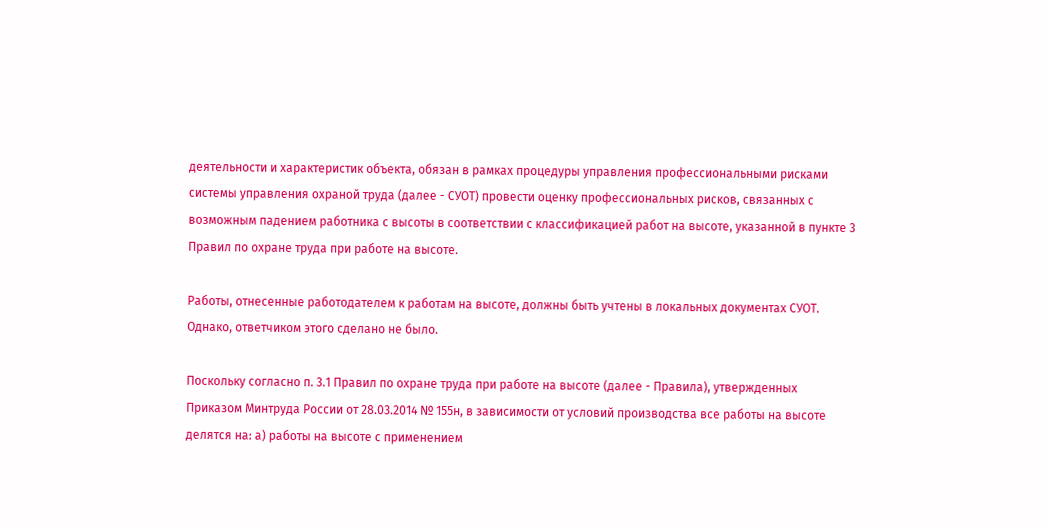деятельности и характеристик объекта, обязан в рамках процедуры управления профессиональными рисками системы управления охраной труда (далее - СУОТ) провести оценку профессиональных рисков, связанных с возможным падением работника с высоты в соответствии с классификацией работ на высоте, указанной в пункте 3 Правил по охране труда при работе на высоте.

Работы, отнесенные работодателем к работам на высоте, должны быть учтены в локальных документах СУОТ. Однако, ответчиком этого сделано не было.

Поскольку согласно п. 3.1 Правил по охране труда при работе на высоте (далее - Правила), утвержденных Приказом Минтруда России от 28.03.2014 № 155н, в зависимости от условий производства все работы на высоте делятся на: а) работы на высоте с применением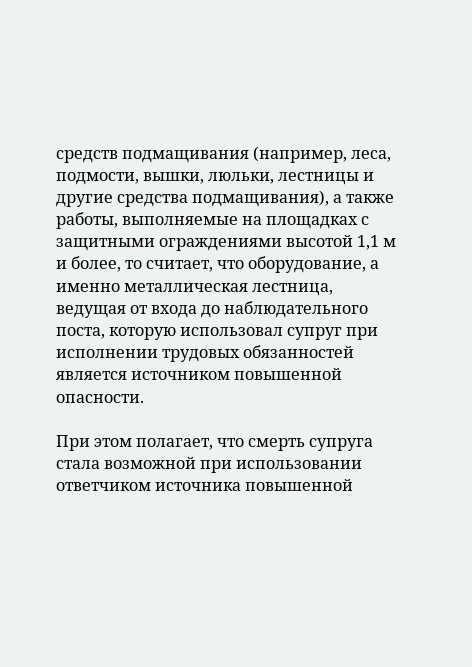средств подмащивания (например, леса, подмости, вышки, люльки, лестницы и другие средства подмащивания), а также работы, выполняемые на площадках с защитными ограждениями высотой 1,1 м и более, то считает, что оборудование, а именно металлическая лестница, ведущая от входа до наблюдательного поста, которую использовал супруг при исполнении трудовых обязанностей является источником повышенной опасности.

При этом полагает, что смерть супруга стала возможной при использовании ответчиком источника повышенной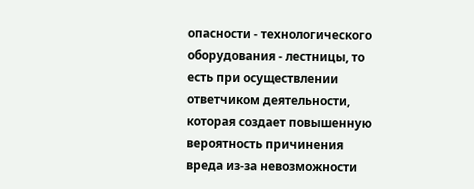опасности - технологического оборудования - лестницы, то есть при осуществлении ответчиком деятельности, которая создает повышенную вероятность причинения вреда из-за невозможности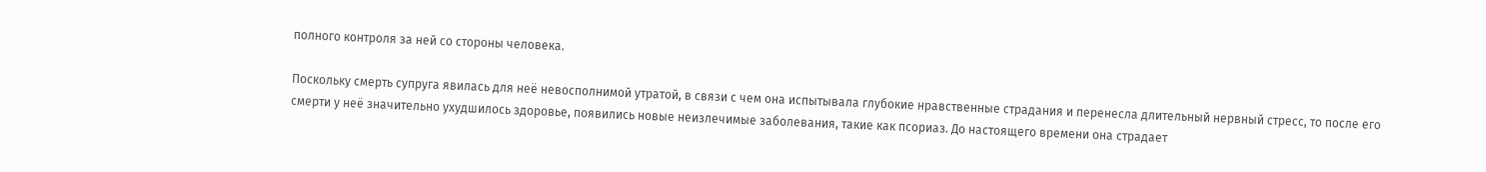полного контроля за ней со стороны человека.

Поскольку смерть супруга явилась для неё невосполнимой утратой, в связи с чем она испытывала глубокие нравственные страдания и перенесла длительный нервный стресс, то после его смерти у неё значительно ухудшилось здоровье, появились новые неизлечимые заболевания, такие как псориаз. До настоящего времени она страдает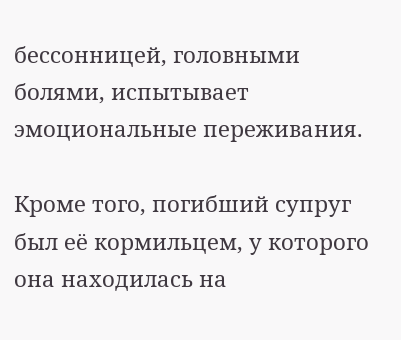бессонницей, головными болями, испытывает эмоциональные переживания.

Кроме того, погибший супруг был её кормильцем, у которого она находилась на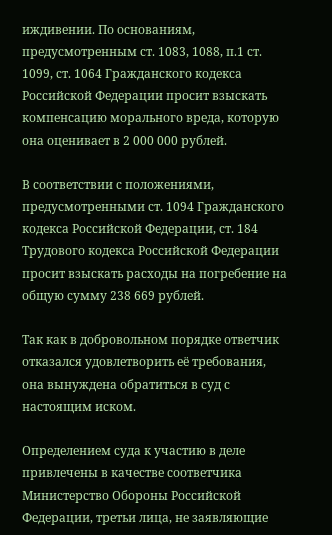иждивении. По основаниям, предусмотренным ст. 1083, 1088, п.1 ст. 1099, ст. 1064 Гражданского кодекса Российской Федерации просит взыскать компенсацию морального вреда, которую она оценивает в 2 000 000 рублей.

В соответствии с положениями, предусмотренными ст. 1094 Гражданского кодекса Российской Федерации, ст. 184 Трудового кодекса Российской Федерации просит взыскать расходы на погребение на общую сумму 238 669 рублей.

Так как в добровольном порядке ответчик отказался удовлетворить её требования, она вынуждена обратиться в суд с настоящим иском.

Определением суда к участию в деле привлечены в качестве соответчика Министерство Обороны Российской Федерации, третьи лица, не заявляющие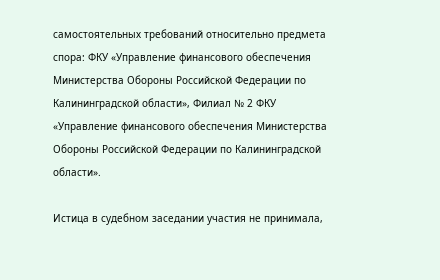самостоятельных требований относительно предмета спора: ФКУ «Управление финансового обеспечения Министерства Обороны Российской Федерации по Калининградской области», Филиал № 2 ФКУ «Управление финансового обеспечения Министерства Обороны Российской Федерации по Калининградской области».

Истица в судебном заседании участия не принимала,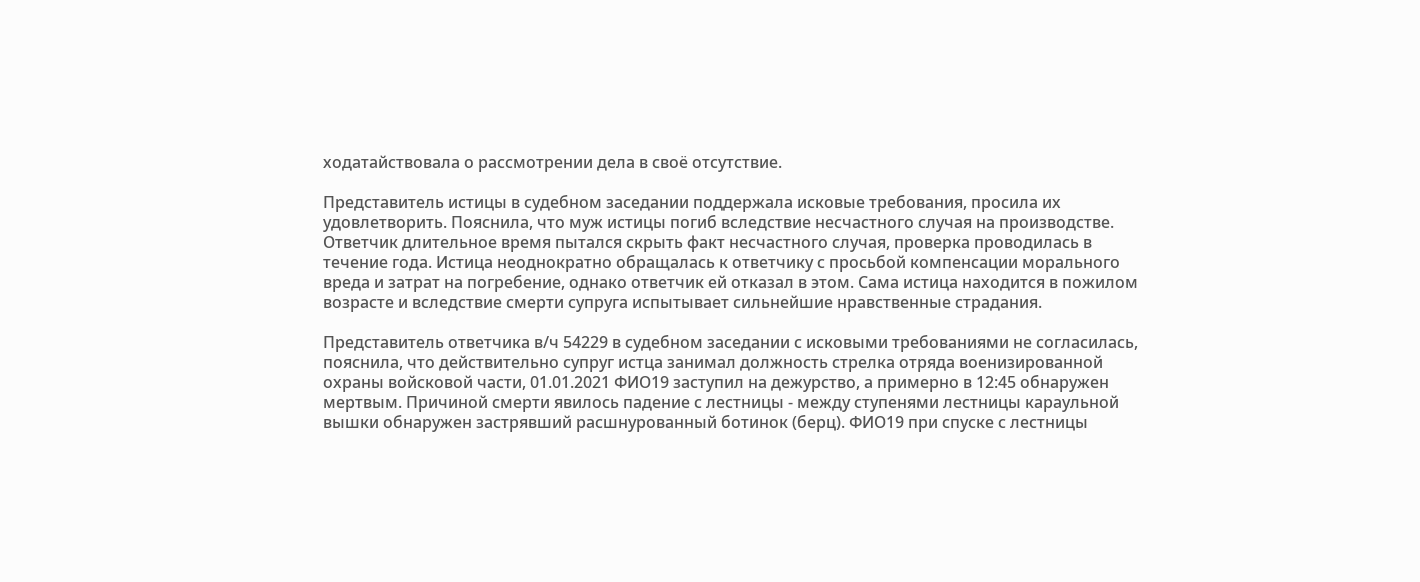ходатайствовала о рассмотрении дела в своё отсутствие.

Представитель истицы в судебном заседании поддержала исковые требования, просила их удовлетворить. Пояснила, что муж истицы погиб вследствие несчастного случая на производстве. Ответчик длительное время пытался скрыть факт несчастного случая, проверка проводилась в течение года. Истица неоднократно обращалась к ответчику с просьбой компенсации морального вреда и затрат на погребение, однако ответчик ей отказал в этом. Сама истица находится в пожилом возрасте и вследствие смерти супруга испытывает сильнейшие нравственные страдания.

Представитель ответчика в/ч 54229 в судебном заседании с исковыми требованиями не согласилась, пояснила, что действительно супруг истца занимал должность стрелка отряда военизированной охраны войсковой части, 01.01.2021 ФИО19 заступил на дежурство, а примерно в 12:45 обнаружен мертвым. Причиной смерти явилось падение с лестницы - между ступенями лестницы караульной вышки обнаружен застрявший расшнурованный ботинок (берц). ФИО19 при спуске с лестницы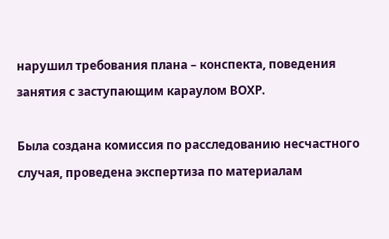нарушил требования плана – конспекта, поведения занятия с заступающим караулом ВОХР.

Была создана комиссия по расследованию несчастного случая, проведена экспертиза по материалам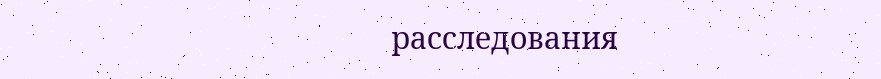расследования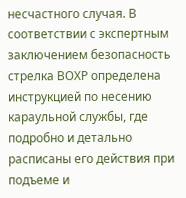несчастного случая. В соответствии с экспертным заключением безопасность стрелка ВОХР определена инструкцией по несению караульной службы, где подробно и детально расписаны его действия при подъеме и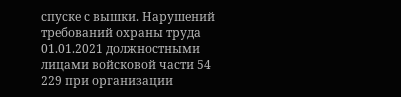спуске с вышки. Нарушений требований охраны труда 01.01.2021 должностными лицами войсковой части 54 229 при организации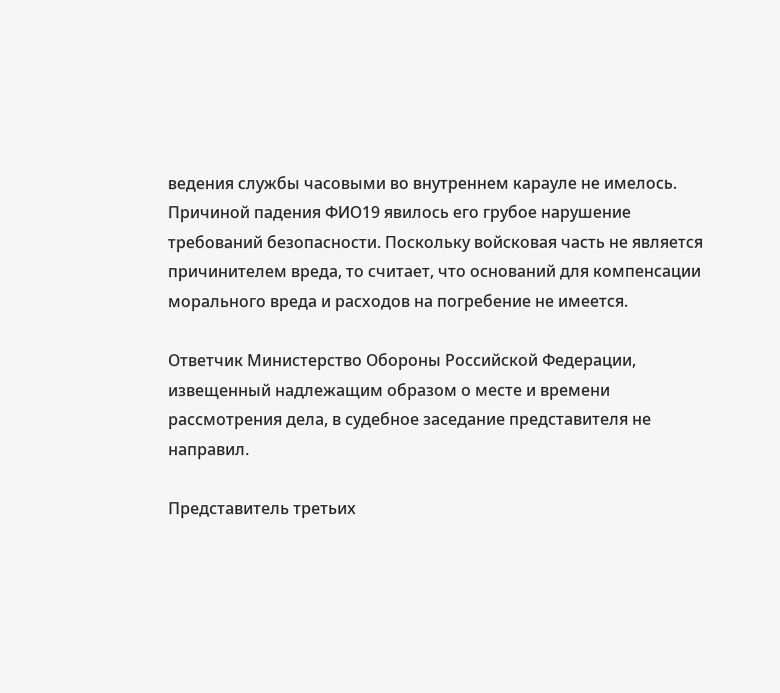ведения службы часовыми во внутреннем карауле не имелось. Причиной падения ФИО19 явилось его грубое нарушение требований безопасности. Поскольку войсковая часть не является причинителем вреда, то считает, что оснований для компенсации морального вреда и расходов на погребение не имеется.

Ответчик Министерство Обороны Российской Федерации, извещенный надлежащим образом о месте и времени рассмотрения дела, в судебное заседание представителя не направил.

Представитель третьих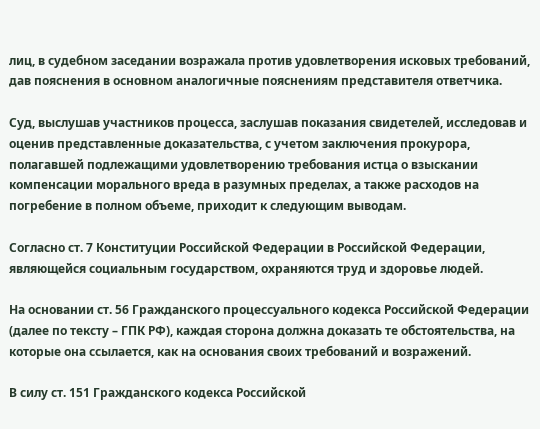лиц, в судебном заседании возражала против удовлетворения исковых требований, дав пояснения в основном аналогичные пояснениям представителя ответчика.

Суд, выслушав участников процесса, заслушав показания свидетелей, исследовав и оценив представленные доказательства, с учетом заключения прокурора, полагавшей подлежащими удовлетворению требования истца о взыскании компенсации морального вреда в разумных пределах, а также расходов на погребение в полном объеме, приходит к следующим выводам.

Согласно ст. 7 Конституции Российской Федерации в Российской Федерации, являющейся социальным государством, охраняются труд и здоровье людей.

На основании ст. 56 Гражданского процессуального кодекса Российской Федерации (далее по тексту – ГПК РФ), каждая сторона должна доказать те обстоятельства, на которые она ссылается, как на основания своих требований и возражений.

В силу ст. 151 Гражданского кодекса Российской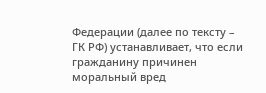Федерации (далее по тексту – ГК РФ) устанавливает, что если гражданину причинен моральный вред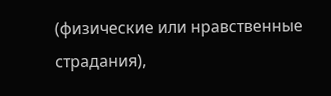(физические или нравственные страдания),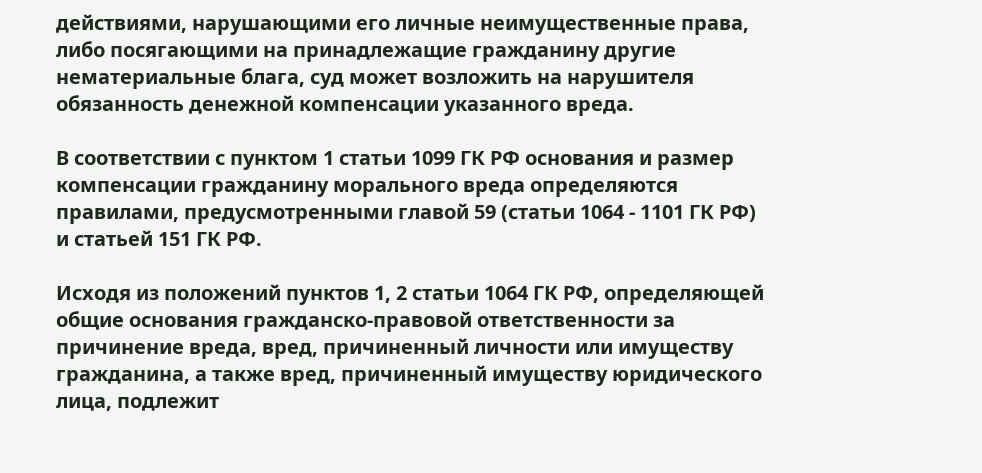действиями, нарушающими его личные неимущественные права, либо посягающими на принадлежащие гражданину другие нематериальные блага, суд может возложить на нарушителя обязанность денежной компенсации указанного вреда.

В соответствии с пунктом 1 статьи 1099 ГК РФ основания и размер компенсации гражданину морального вреда определяются правилами, предусмотренными главой 59 (статьи 1064 - 1101 ГК РФ) и статьей 151 ГК РФ.

Исходя из положений пунктов 1, 2 статьи 1064 ГК РФ, определяющей общие основания гражданско-правовой ответственности за причинение вреда, вред, причиненный личности или имуществу гражданина, а также вред, причиненный имуществу юридического лица, подлежит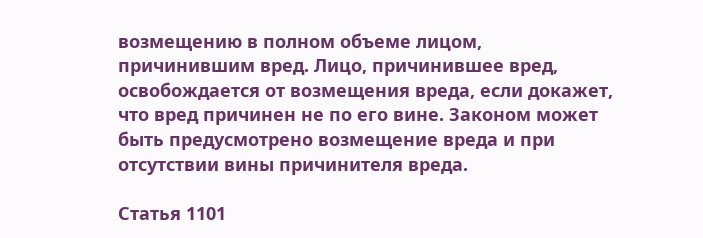возмещению в полном объеме лицом, причинившим вред. Лицо, причинившее вред, освобождается от возмещения вреда, если докажет, что вред причинен не по его вине. Законом может быть предусмотрено возмещение вреда и при отсутствии вины причинителя вреда.

Статья 1101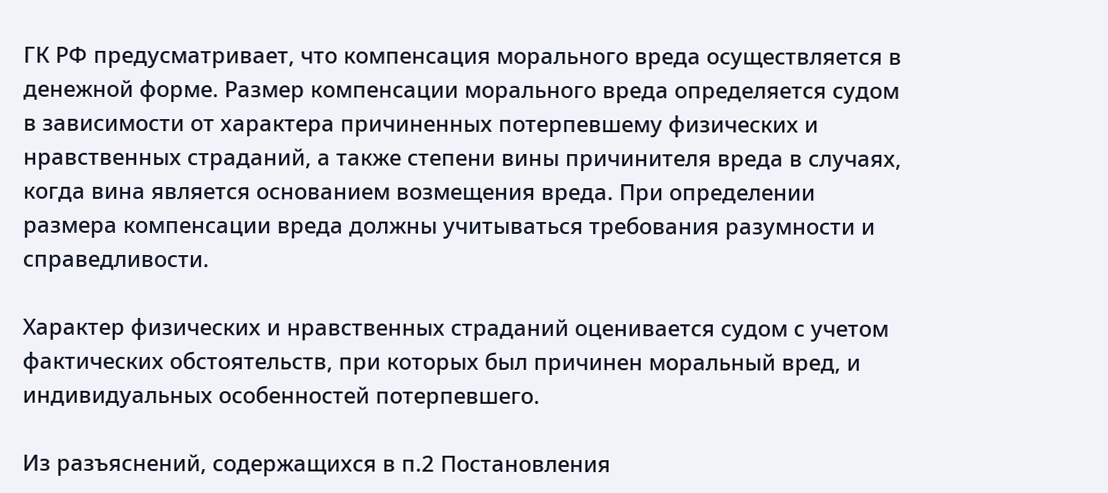ГК РФ предусматривает, что компенсация морального вреда осуществляется в денежной форме. Размер компенсации морального вреда определяется судом в зависимости от характера причиненных потерпевшему физических и нравственных страданий, а также степени вины причинителя вреда в случаях, когда вина является основанием возмещения вреда. При определении размера компенсации вреда должны учитываться требования разумности и справедливости.

Характер физических и нравственных страданий оценивается судом с учетом фактических обстоятельств, при которых был причинен моральный вред, и индивидуальных особенностей потерпевшего.

Из разъяснений, содержащихся в п.2 Постановления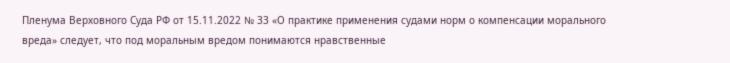Пленума Верховного Суда РФ от 15.11.2022 № 33 «О практике применения судами норм о компенсации морального вреда» следует, что под моральным вредом понимаются нравственные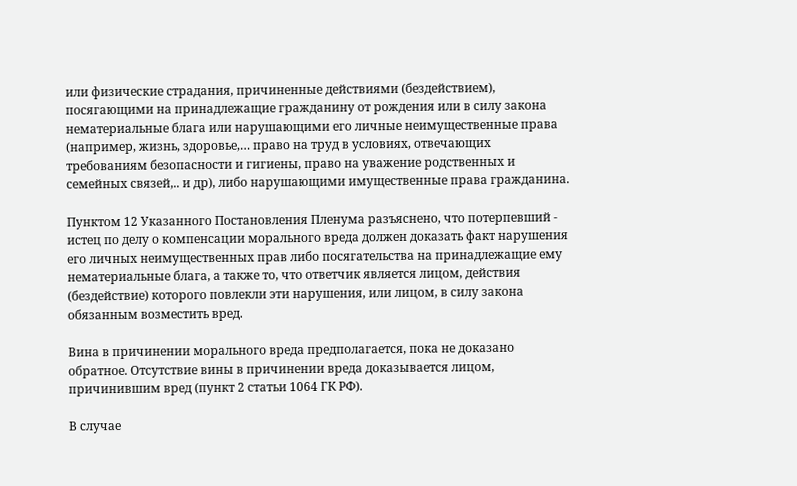или физические страдания, причиненные действиями (бездействием), посягающими на принадлежащие гражданину от рождения или в силу закона нематериальные блага или нарушающими его личные неимущественные права (например, жизнь, здоровье,… право на труд в условиях, отвечающих требованиям безопасности и гигиены, право на уважение родственных и семейных связей,.. и др), либо нарушающими имущественные права гражданина.

Пунктом 12 Указанного Постановления Пленума разъяснено, что потерпевший - истец по делу о компенсации морального вреда должен доказать факт нарушения его личных неимущественных прав либо посягательства на принадлежащие ему нематериальные блага, а также то, что ответчик является лицом, действия (бездействие) которого повлекли эти нарушения, или лицом, в силу закона обязанным возместить вред.

Вина в причинении морального вреда предполагается, пока не доказано обратное. Отсутствие вины в причинении вреда доказывается лицом, причинившим вред (пункт 2 статьи 1064 ГК РФ).

В случае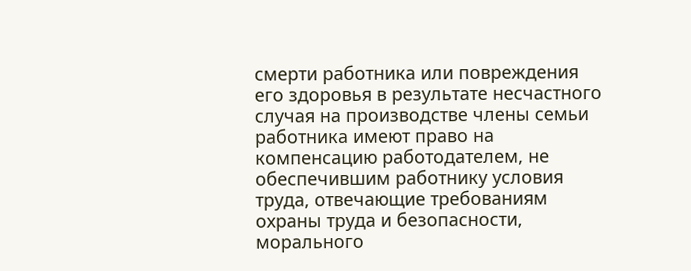смерти работника или повреждения его здоровья в результате несчастного случая на производстве члены семьи работника имеют право на компенсацию работодателем, не обеспечившим работнику условия труда, отвечающие требованиям охраны труда и безопасности, морального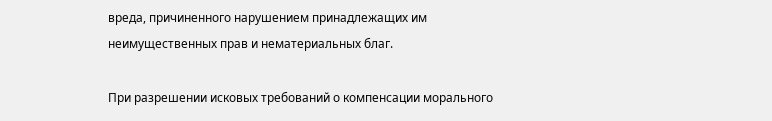вреда, причиненного нарушением принадлежащих им неимущественных прав и нематериальных благ.

При разрешении исковых требований о компенсации морального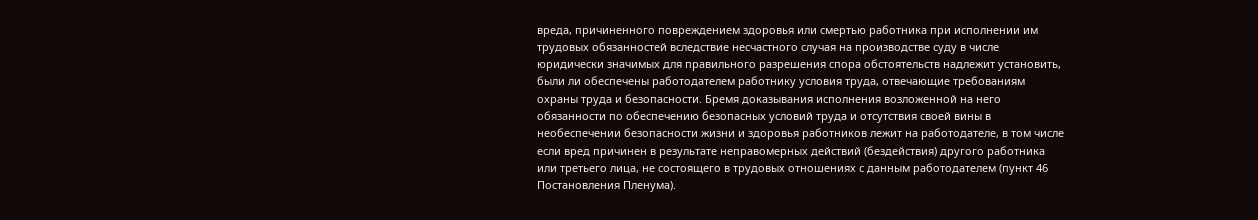вреда, причиненного повреждением здоровья или смертью работника при исполнении им трудовых обязанностей вследствие несчастного случая на производстве суду в числе юридически значимых для правильного разрешения спора обстоятельств надлежит установить, были ли обеспечены работодателем работнику условия труда, отвечающие требованиям охраны труда и безопасности. Бремя доказывания исполнения возложенной на него обязанности по обеспечению безопасных условий труда и отсутствия своей вины в необеспечении безопасности жизни и здоровья работников лежит на работодателе, в том числе если вред причинен в результате неправомерных действий (бездействия) другого работника или третьего лица, не состоящего в трудовых отношениях с данным работодателем (пункт 46 Постановления Пленума).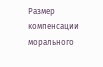Размер компенсации морального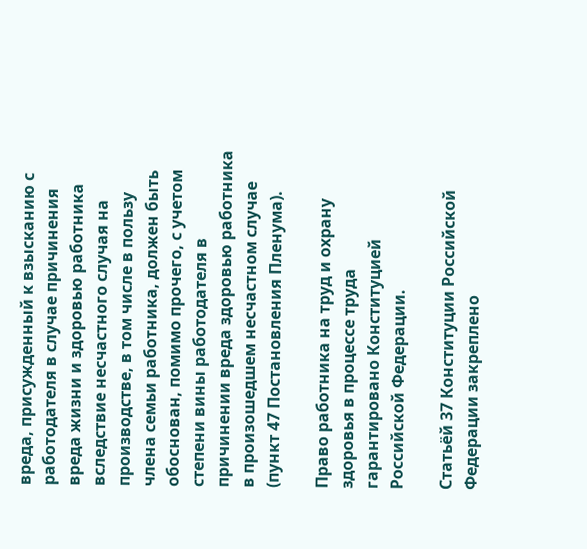вреда, присужденный к взысканию с работодателя в случае причинения вреда жизни и здоровью работника вследствие несчастного случая на производстве, в том числе в пользу члена семьи работника, должен быть обоснован, помимо прочего, с учетом степени вины работодателя в причинении вреда здоровью работника в произошедшем несчастном случае (пункт 47 Постановления Пленума).

Право работника на труд и охрану здоровья в процессе труда гарантировано Конституцией Российской Федерации.

Статьёй 37 Конституции Российской Федерации закреплено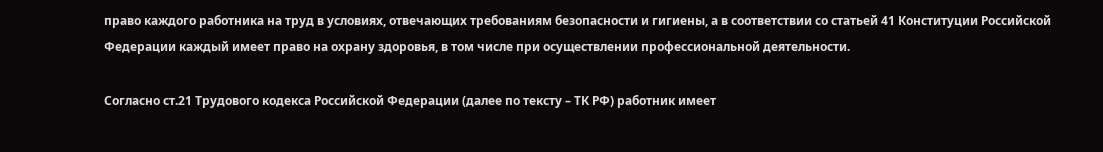право каждого работника на труд в условиях, отвечающих требованиям безопасности и гигиены, а в соответствии со статьей 41 Конституции Российской Федерации каждый имеет право на охрану здоровья, в том числе при осуществлении профессиональной деятельности.

Согласно ст.21 Трудового кодекса Российской Федерации (далее по тексту – ТК РФ) работник имеет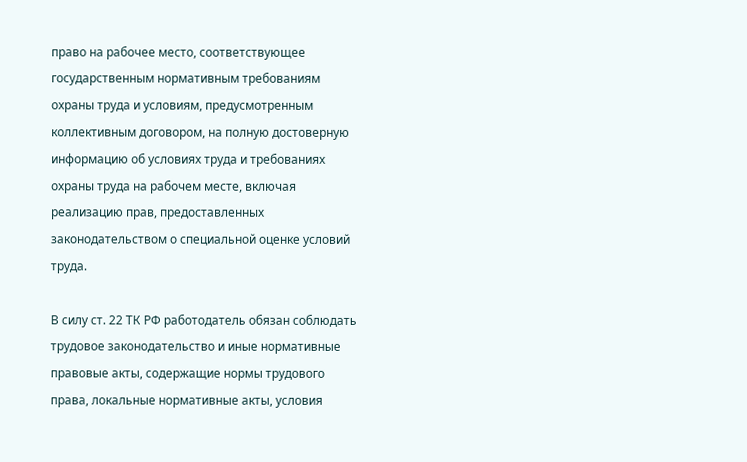право на рабочее место, соответствующее государственным нормативным требованиям охраны труда и условиям, предусмотренным коллективным договором, на полную достоверную информацию об условиях труда и требованиях охраны труда на рабочем месте, включая реализацию прав, предоставленных законодательством о специальной оценке условий труда.

В силу ст. 22 ТК РФ работодатель обязан соблюдать трудовое законодательство и иные нормативные правовые акты, содержащие нормы трудового права, локальные нормативные акты, условия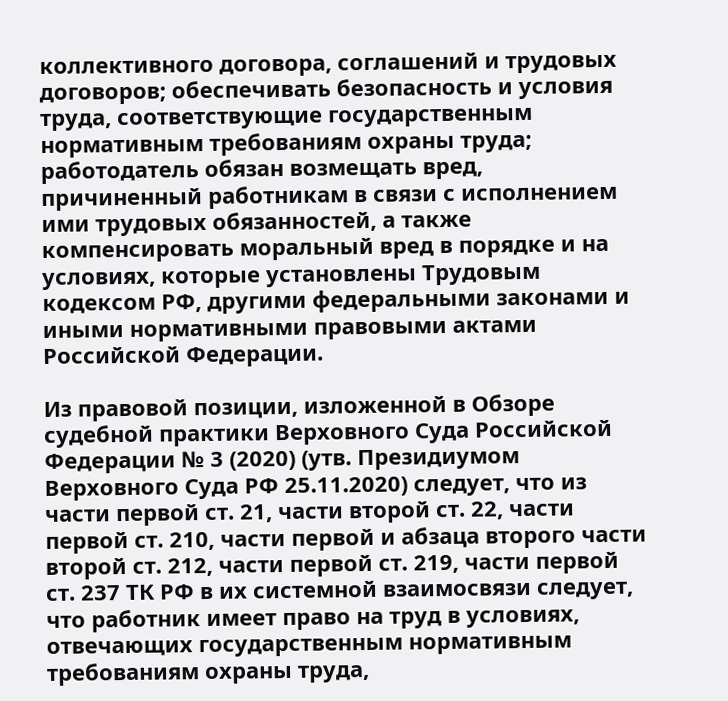коллективного договора, соглашений и трудовых договоров; обеспечивать безопасность и условия труда, соответствующие государственным нормативным требованиям охраны труда; работодатель обязан возмещать вред, причиненный работникам в связи с исполнением ими трудовых обязанностей, а также компенсировать моральный вред в порядке и на условиях, которые установлены Трудовым кодексом РФ, другими федеральными законами и иными нормативными правовыми актами Российской Федерации.

Из правовой позиции, изложенной в Обзоре судебной практики Верховного Суда Российской Федерации № 3 (2020) (утв. Президиумом Верховного Суда РФ 25.11.2020) следует, что из части первой ст. 21, части второй ст. 22, части первой ст. 210, части первой и абзаца второго части второй ст. 212, части первой ст. 219, части первой ст. 237 ТК РФ в их системной взаимосвязи следует, что работник имеет право на труд в условиях, отвечающих государственным нормативным требованиям охраны труда,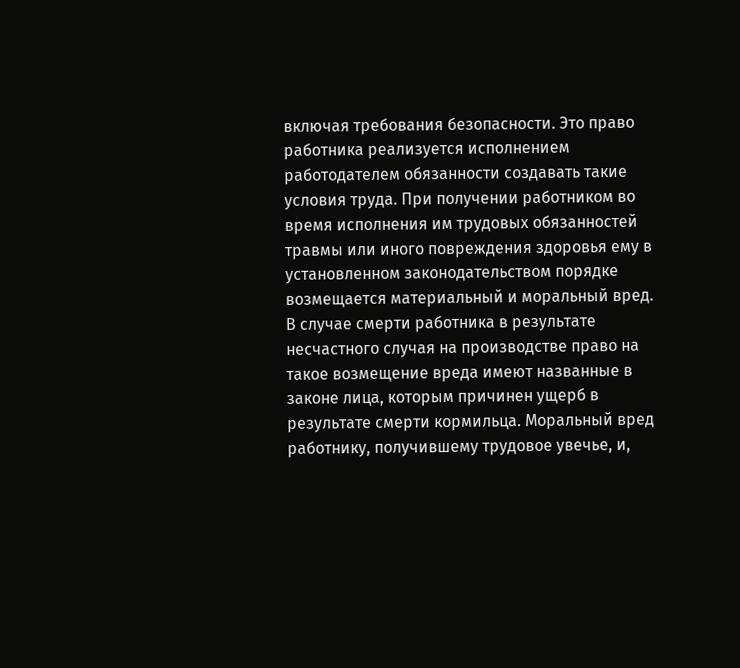включая требования безопасности. Это право работника реализуется исполнением работодателем обязанности создавать такие условия труда. При получении работником во время исполнения им трудовых обязанностей травмы или иного повреждения здоровья ему в установленном законодательством порядке возмещается материальный и моральный вред. В случае смерти работника в результате несчастного случая на производстве право на такое возмещение вреда имеют названные в законе лица, которым причинен ущерб в результате смерти кормильца. Моральный вред работнику, получившему трудовое увечье, и,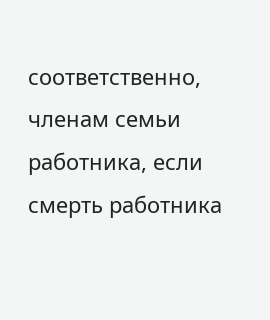соответственно, членам семьи работника, если смерть работника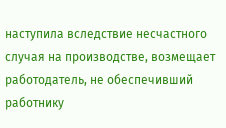наступила вследствие несчастного случая на производстве, возмещает работодатель, не обеспечивший работнику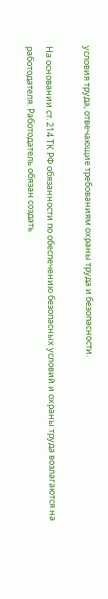условия труда, отвечающие требованиям охраны труда и безопасности.

На основании ст. 214 ТК РФ обязанности по обеспечению безопасных условий и охраны труда возлагаются на работодателя. Работодатель обязан создать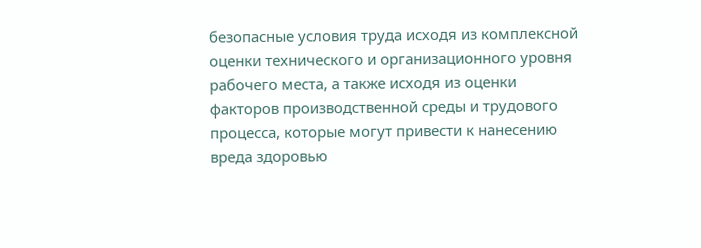безопасные условия труда исходя из комплексной оценки технического и организационного уровня рабочего места, а также исходя из оценки факторов производственной среды и трудового процесса, которые могут привести к нанесению вреда здоровью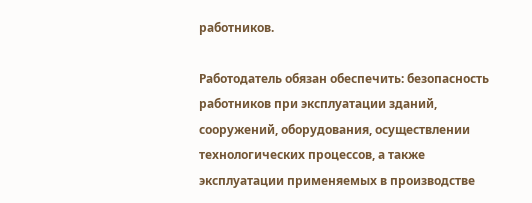работников.

Работодатель обязан обеспечить: безопасность работников при эксплуатации зданий, сооружений, оборудования, осуществлении технологических процессов, а также эксплуатации применяемых в производстве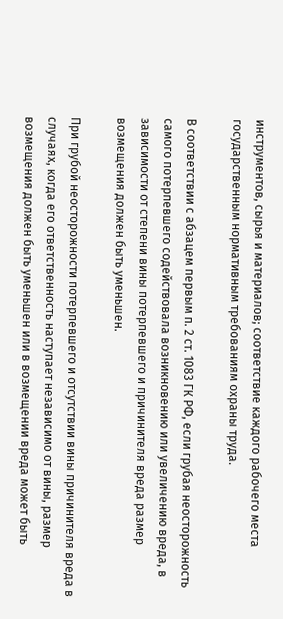инструментов, сырья и материалов; соответствие каждого рабочего места государственным нормативным требованиям охраны труда.

В соответствии с абзацем первым п. 2 ст. 1083 ГК РФ, если грубая неосторожность самого потерпевшего содействовала возникновению или увеличению вреда, в зависимости от степени вины потерпевшего и причинителя вреда размер возмещения должен быть уменьшен.

При грубой неосторожности потерпевшего и отсутствии вины причинителя вреда в случаях, когда его ответственность наступает независимо от вины, размер возмещения должен быть уменьшен или в возмещении вреда может быть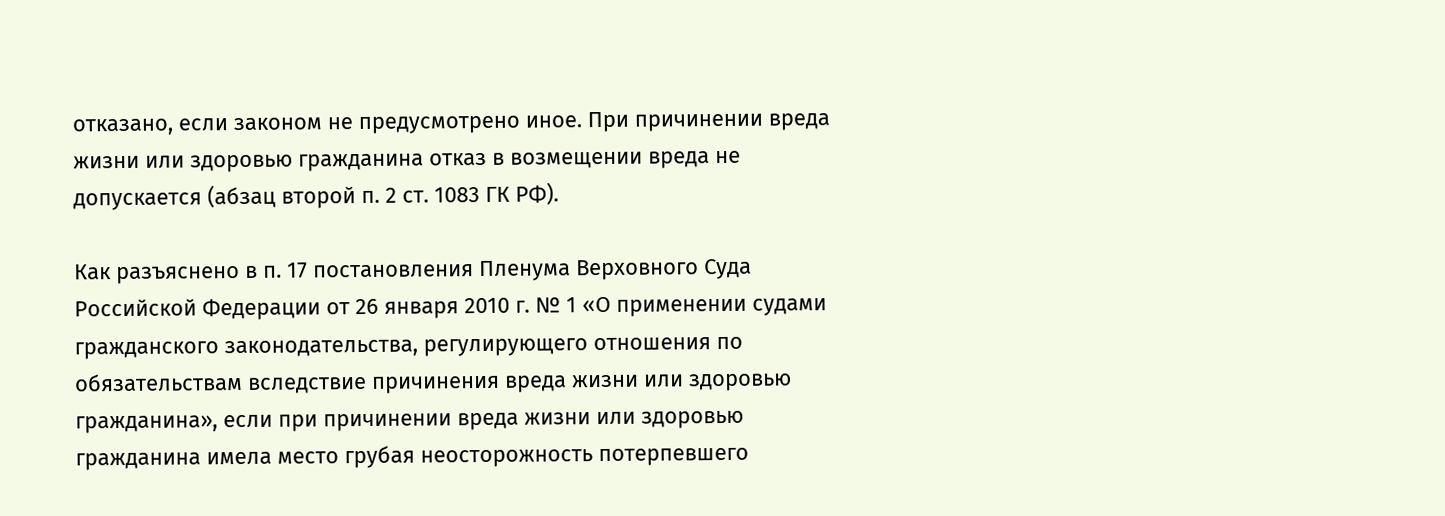отказано, если законом не предусмотрено иное. При причинении вреда жизни или здоровью гражданина отказ в возмещении вреда не допускается (абзац второй п. 2 ст. 1083 ГК РФ).

Как разъяснено в п. 17 постановления Пленума Верховного Суда Российской Федерации от 26 января 2010 г. № 1 «О применении судами гражданского законодательства, регулирующего отношения по обязательствам вследствие причинения вреда жизни или здоровью гражданина», если при причинении вреда жизни или здоровью гражданина имела место грубая неосторожность потерпевшего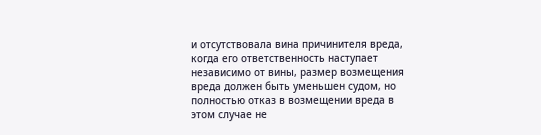и отсутствовала вина причинителя вреда, когда его ответственность наступает независимо от вины, размер возмещения вреда должен быть уменьшен судом, но полностью отказ в возмещении вреда в этом случае не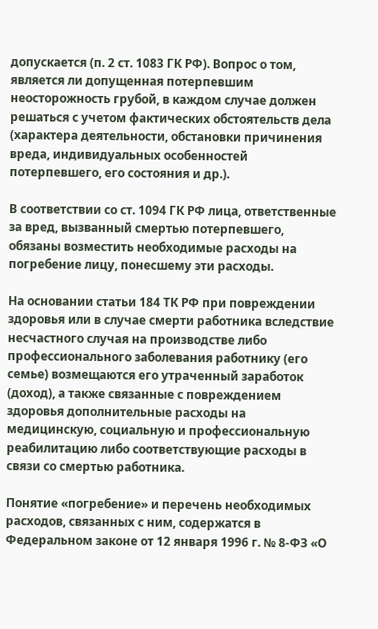допускается (п. 2 ст. 1083 ГК РФ). Вопрос о том, является ли допущенная потерпевшим неосторожность грубой, в каждом случае должен решаться с учетом фактических обстоятельств дела (характера деятельности, обстановки причинения вреда, индивидуальных особенностей потерпевшего, его состояния и др.).

В соответствии со ст. 1094 ГК РФ лица, ответственные за вред, вызванный смертью потерпевшего, обязаны возместить необходимые расходы на погребение лицу, понесшему эти расходы.

На основании статьи 184 ТК РФ при повреждении здоровья или в случае смерти работника вследствие несчастного случая на производстве либо профессионального заболевания работнику (его семье) возмещаются его утраченный заработок (доход), а также связанные с повреждением здоровья дополнительные расходы на медицинскую, социальную и профессиональную реабилитацию либо соответствующие расходы в связи со смертью работника.

Понятие «погребение» и перечень необходимых расходов, связанных с ним, содержатся в Федеральном законе от 12 января 1996 г. № 8-ФЗ «О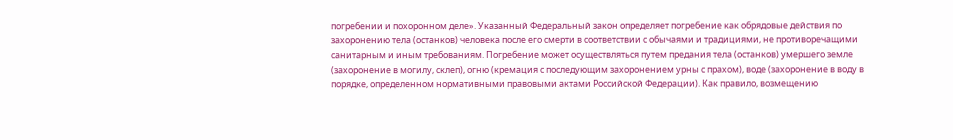погребении и похоронном деле». Указанный Федеральный закон определяет погребение как обрядовые действия по захоронению тела (останков) человека после его смерти в соответствии с обычаями и традициями, не противоречащими санитарным и иным требованиям. Погребение может осуществляться путем предания тела (останков) умершего земле (захоронение в могилу, склеп), огню (кремация с последующим захоронением урны с прахом), воде (захоронение в воду в порядке, определенном нормативными правовыми актами Российской Федерации). Как правило, возмещению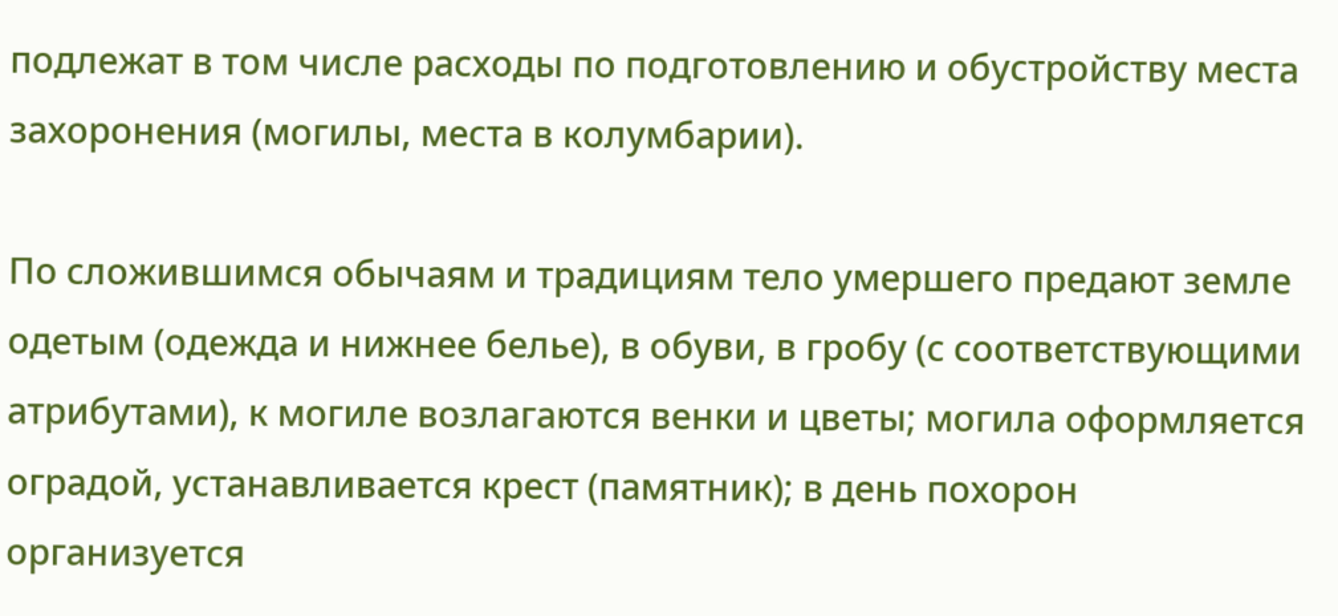подлежат в том числе расходы по подготовлению и обустройству места захоронения (могилы, места в колумбарии).

По сложившимся обычаям и традициям тело умершего предают земле одетым (одежда и нижнее белье), в обуви, в гробу (с соответствующими атрибутами), к могиле возлагаются венки и цветы; могила оформляется оградой, устанавливается крест (памятник); в день похорон организуется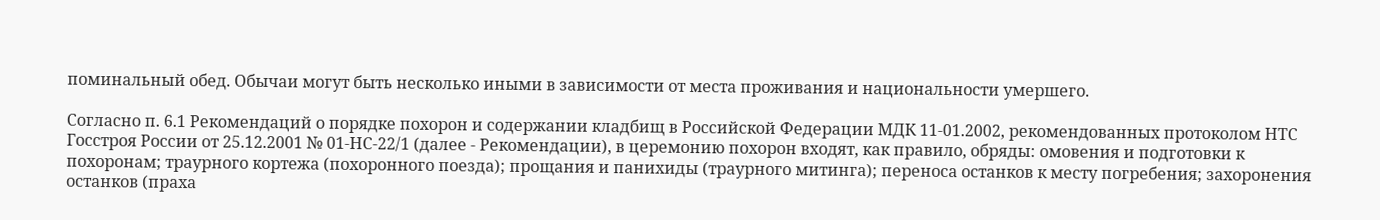поминальный обед. Обычаи могут быть несколько иными в зависимости от места проживания и национальности умершего.

Согласно п. 6.1 Рекомендаций о порядке похорон и содержании кладбищ в Российской Федерации МДК 11-01.2002, рекомендованных протоколом НТС Госстроя России от 25.12.2001 № 01-НС-22/1 (далее - Рекомендации), в церемонию похорон входят, как правило, обряды: омовения и подготовки к похоронам; траурного кортежа (похоронного поезда); прощания и панихиды (траурного митинга); переноса останков к месту погребения; захоронения останков (праха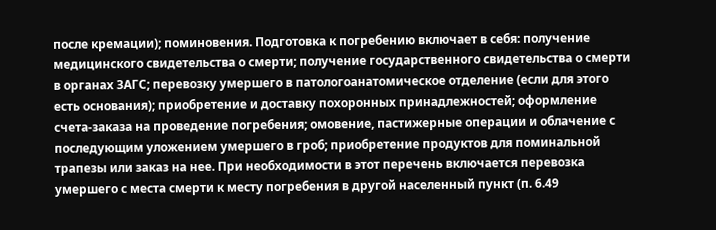после кремации); поминовения. Подготовка к погребению включает в себя: получение медицинского свидетельства о смерти; получение государственного свидетельства о смерти в органах ЗАГС; перевозку умершего в патологоанатомическое отделение (если для этого есть основания); приобретение и доставку похоронных принадлежностей; оформление счета-заказа на проведение погребения; омовение, пастижерные операции и облачение с последующим уложением умершего в гроб; приобретение продуктов для поминальной трапезы или заказ на нее. При необходимости в этот перечень включается перевозка умершего с места смерти к месту погребения в другой населенный пункт (п. 6.49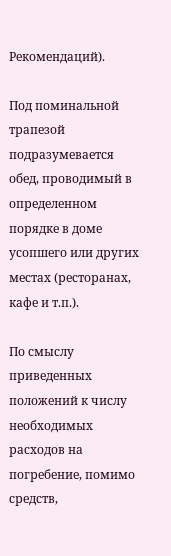Рекомендаций).

Под поминальной трапезой подразумевается обед, проводимый в определенном порядке в доме усопшего или других местах (ресторанах, кафе и т.п.).

По смыслу приведенных положений к числу необходимых расходов на погребение, помимо средств,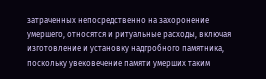затраченных непосредственно на захоронение умершего, относятся и ритуальные расходы, включая изготовление и установку надгробного памятника, поскольку увековечение памяти умерших таким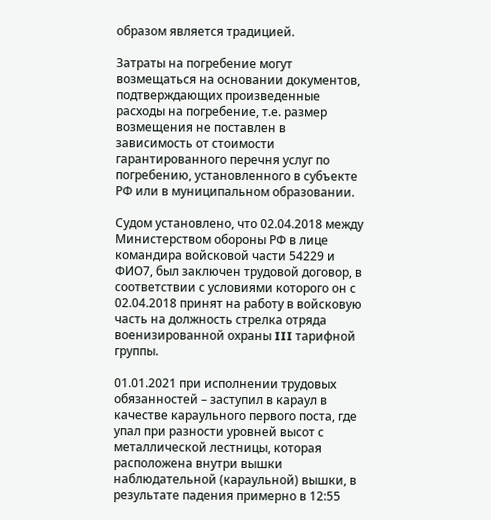образом является традицией.

Затраты на погребение могут возмещаться на основании документов, подтверждающих произведенные расходы на погребение, т.е. размер возмещения не поставлен в зависимость от стоимости гарантированного перечня услуг по погребению, установленного в субъекте РФ или в муниципальном образовании.

Судом установлено, что 02.04.2018 между Министерством обороны РФ в лице командира войсковой части 54229 и ФИО7, был заключен трудовой договор, в соответствии с условиями которого он с 02.04.2018 принят на работу в войсковую часть на должность стрелка отряда военизированной охраны III тарифной группы.

01.01.2021 при исполнении трудовых обязанностей – заступил в караул в качестве караульного первого поста, где упал при разности уровней высот с металлической лестницы, которая расположена внутри вышки наблюдательной (караульной) вышки, в результате падения примерно в 12:55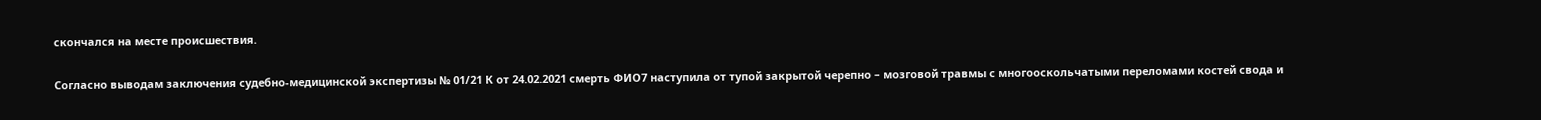скончался на месте происшествия.

Согласно выводам заключения судебно-медицинской экспертизы № 01/21 К от 24.02.2021 смерть ФИО7 наступила от тупой закрытой черепно – мозговой травмы с многооскольчатыми переломами костей свода и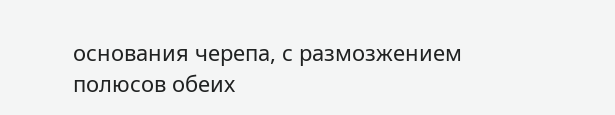основания черепа, с размозжением полюсов обеих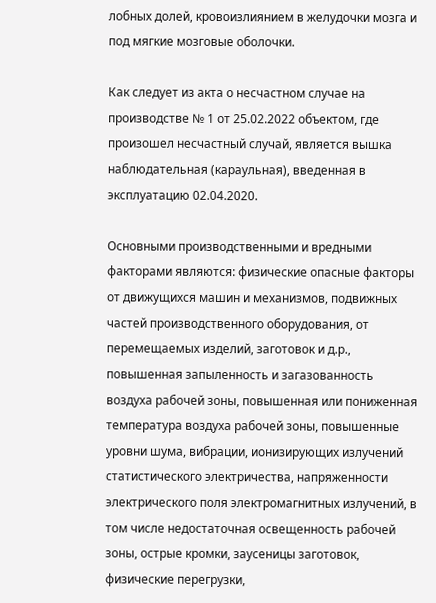лобных долей, кровоизлиянием в желудочки мозга и под мягкие мозговые оболочки.

Как следует из акта о несчастном случае на производстве № 1 от 25.02.2022 объектом, где произошел несчастный случай, является вышка наблюдательная (караульная), введенная в эксплуатацию 02.04.2020.

Основными производственными и вредными факторами являются: физические опасные факторы от движущихся машин и механизмов, подвижных частей производственного оборудования, от перемещаемых изделий, заготовок и д.р., повышенная запыленность и загазованность воздуха рабочей зоны, повышенная или пониженная температура воздуха рабочей зоны, повышенные уровни шума, вибрации, ионизирующих излучений статистического электричества, напряженности электрического поля электромагнитных излучений, в том числе недостаточная освещенность рабочей зоны, острые кромки, заусеницы заготовок, физические перегрузки,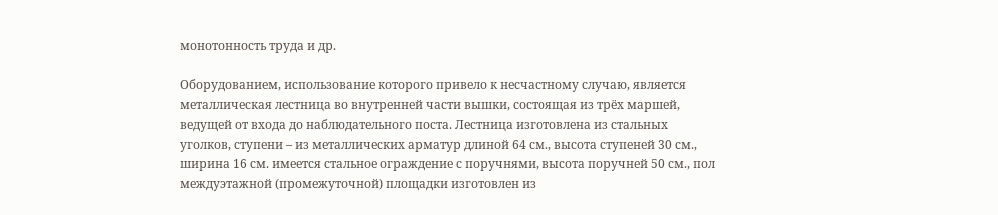монотонность труда и др.

Оборудованием, использование которого привело к несчастному случаю, является металлическая лестница во внутренней части вышки, состоящая из трёх маршей, ведущей от входа до наблюдательного поста. Лестница изготовлена из стальных уголков, ступени – из металлических арматур длиной 64 см., высота ступеней 30 см., ширина 16 см. имеется стальное ограждение с поручнями, высота поручней 50 см., пол междуэтажной (промежуточной) площадки изготовлен из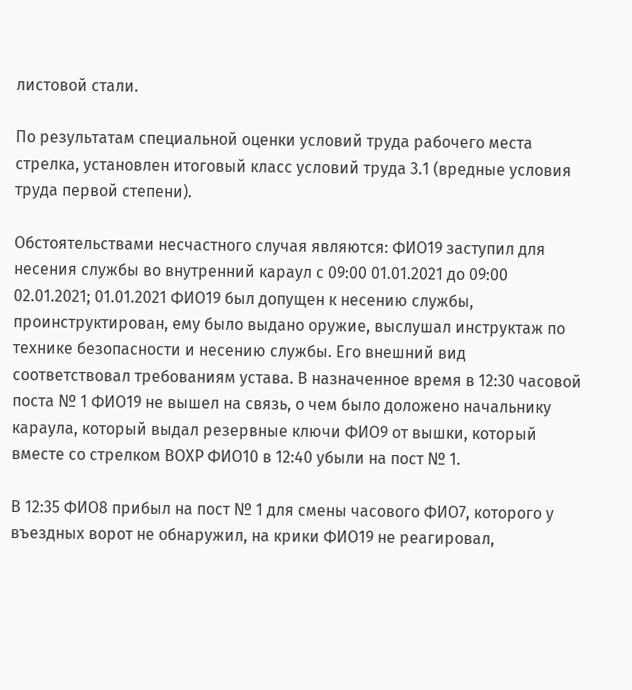листовой стали.

По результатам специальной оценки условий труда рабочего места стрелка, установлен итоговый класс условий труда 3.1 (вредные условия труда первой степени).

Обстоятельствами несчастного случая являются: ФИО19 заступил для несения службы во внутренний караул с 09:00 01.01.2021 до 09:00 02.01.2021; 01.01.2021 ФИО19 был допущен к несению службы, проинструктирован, ему было выдано оружие, выслушал инструктаж по технике безопасности и несению службы. Его внешний вид соответствовал требованиям устава. В назначенное время в 12:30 часовой поста № 1 ФИО19 не вышел на связь, о чем было доложено начальнику караула, который выдал резервные ключи ФИО9 от вышки, который вместе со стрелком ВОХР ФИО10 в 12:40 убыли на пост № 1.

В 12:35 ФИО8 прибыл на пост № 1 для смены часового ФИО7, которого у въездных ворот не обнаружил, на крики ФИО19 не реагировал,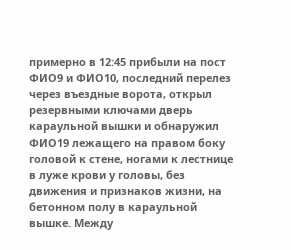примерно в 12:45 прибыли на пост ФИО9 и ФИО10, последний перелез через въездные ворота, открыл резервными ключами дверь караульной вышки и обнаружил ФИО19 лежащего на правом боку головой к стене, ногами к лестнице в луже крови у головы, без движения и признаков жизни, на бетонном полу в караульной вышке. Между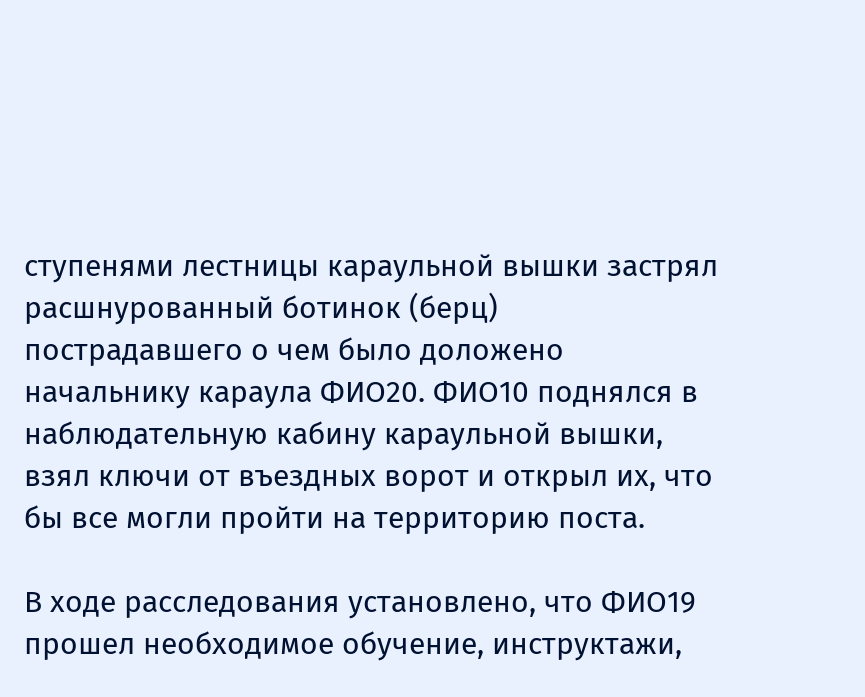ступенями лестницы караульной вышки застрял расшнурованный ботинок (берц) пострадавшего о чем было доложено начальнику караула ФИО20. ФИО10 поднялся в наблюдательную кабину караульной вышки, взял ключи от въездных ворот и открыл их, что бы все могли пройти на территорию поста.

В ходе расследования установлено, что ФИО19 прошел необходимое обучение, инструктажи,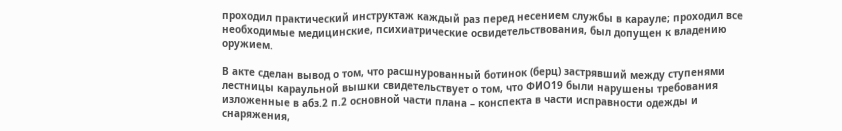проходил практический инструктаж каждый раз перед несением службы в карауле; проходил все необходимые медицинские, психиатрические освидетельствования, был допущен к владению оружием.

В акте сделан вывод о том, что расшнурованный ботинок (берц) застрявший между ступенями лестницы караульной вышки свидетельствует о том, что ФИО19 были нарушены требования изложенные в абз.2 п.2 основной части плана – конспекта в части исправности одежды и снаряжения,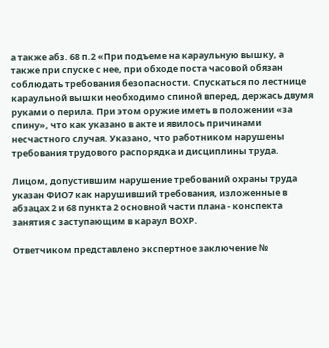а также абз. 68 п.2 «При подъеме на караульную вышку, а также при спуске с нее, при обходе поста часовой обязан соблюдать требования безопасности. Спускаться по лестнице караульной вышки необходимо спиной вперед, держась двумя руками о перила. При этом оружие иметь в положении «за спину», что как указано в акте и явилось причинами несчастного случая. Указано, что работником нарушены требования трудового распорядка и дисциплины труда.

Лицом, допустившим нарушение требований охраны труда указан ФИО7 как нарушивший требования, изложенные в абзацах 2 и 68 пункта 2 основной части плана - конспекта занятия с заступающим в караул ВОХР.

Ответчиком представлено экспертное заключение №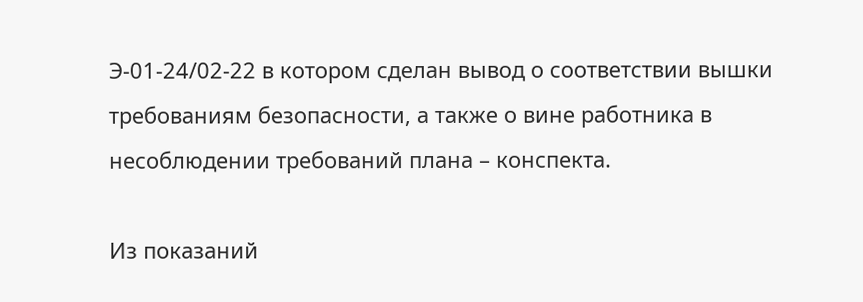Э-01-24/02-22 в котором сделан вывод о соответствии вышки требованиям безопасности, а также о вине работника в несоблюдении требований плана – конспекта.

Из показаний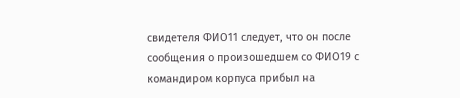свидетеля ФИО11 следует, что он после сообщения о произошедшем со ФИО19 с командиром корпуса прибыл на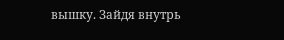вышку. Зайдя внутрь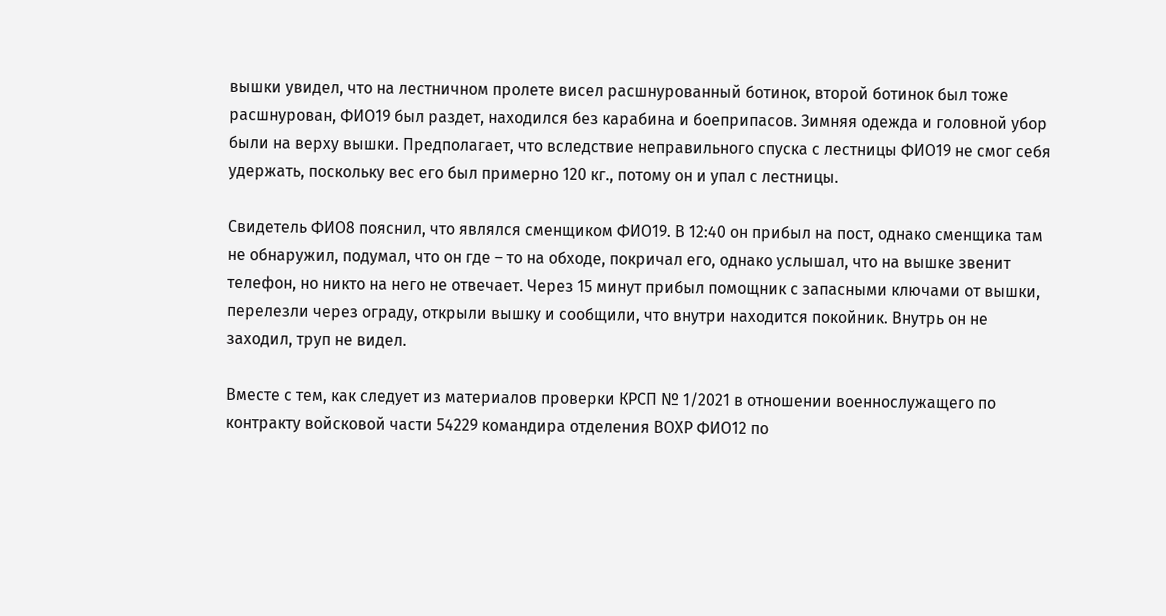вышки увидел, что на лестничном пролете висел расшнурованный ботинок, второй ботинок был тоже расшнурован, ФИО19 был раздет, находился без карабина и боеприпасов. Зимняя одежда и головной убор были на верху вышки. Предполагает, что вследствие неправильного спуска с лестницы ФИО19 не смог себя удержать, поскольку вес его был примерно 120 кг., потому он и упал с лестницы.

Свидетель ФИО8 пояснил, что являлся сменщиком ФИО19. В 12:40 он прибыл на пост, однако сменщика там не обнаружил, подумал, что он где – то на обходе, покричал его, однако услышал, что на вышке звенит телефон, но никто на него не отвечает. Через 15 минут прибыл помощник с запасными ключами от вышки, перелезли через ограду, открыли вышку и сообщили, что внутри находится покойник. Внутрь он не заходил, труп не видел.

Вместе с тем, как следует из материалов проверки КРСП № 1/2021 в отношении военнослужащего по контракту войсковой части 54229 командира отделения ВОХР ФИО12 по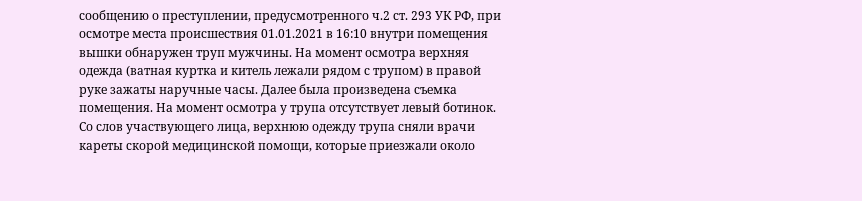сообщению о преступлении, предусмотренного ч.2 ст. 293 УК РФ, при осмотре места происшествия 01.01.2021 в 16:10 внутри помещения вышки обнаружен труп мужчины. На момент осмотра верхняя одежда (ватная куртка и китель лежали рядом с трупом) в правой руке зажаты наручные часы. Далее была произведена съемка помещения. На момент осмотра у трупа отсутствует левый ботинок. Со слов участвующего лица, верхнюю одежду трупа сняли врачи кареты скорой медицинской помощи, которые приезжали около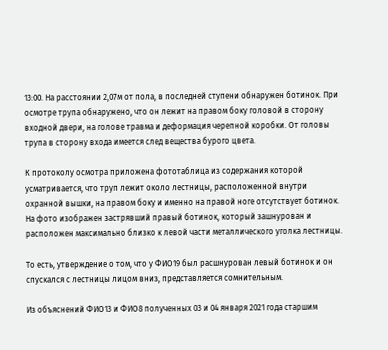13:00. На расстоянии 2,07м от пола, в последней ступени обнаружен ботинок. При осмотре трупа обнаружено, что он лежит на правом боку головой в сторону входной двери, на голове травма и деформация черепной коробки. От головы трупа в сторону входа имеется след вещества бурого цвета.

К протоколу осмотра приложена фототаблица из содержания которой усматривается, что труп лежит около лестницы, расположенной внутри охранной вышки, на правом боку и именно на правой ноге отсутствует ботинок. На фото изображен застрявший правый ботинок, который зашнурован и расположен максимально близко к левой части металлического уголка лестницы.

То есть, утверждение о том, что у ФИО19 был расшнурован левый ботинок и он спускался с лестницы лицом вниз, представляется сомнительным.

Из объяснений ФИО13 и ФИО8 полученных 03 и 04 января 2021 года старшим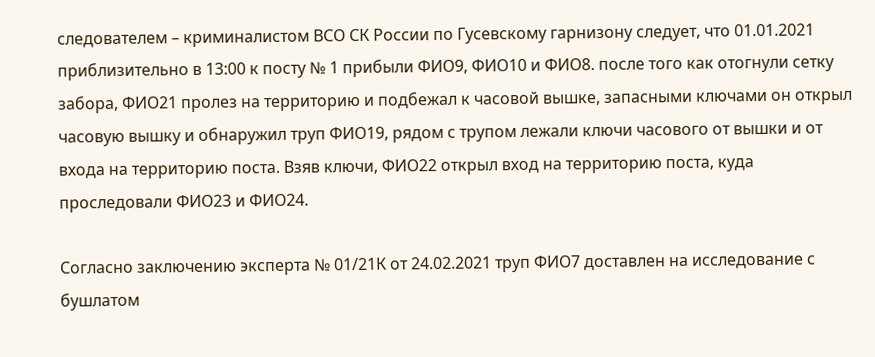следователем – криминалистом ВСО СК России по Гусевскому гарнизону следует, что 01.01.2021 приблизительно в 13:00 к посту № 1 прибыли ФИО9, ФИО10 и ФИО8. после того как отогнули сетку забора, ФИО21 пролез на территорию и подбежал к часовой вышке, запасными ключами он открыл часовую вышку и обнаружил труп ФИО19, рядом с трупом лежали ключи часового от вышки и от входа на территорию поста. Взяв ключи, ФИО22 открыл вход на территорию поста, куда проследовали ФИО23 и ФИО24.

Согласно заключению эксперта № 01/21К от 24.02.2021 труп ФИО7 доставлен на исследование с бушлатом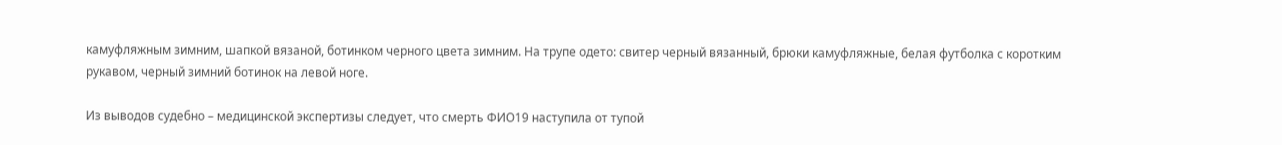камуфляжным зимним, шапкой вязаной, ботинком черного цвета зимним. На трупе одето: свитер черный вязанный, брюки камуфляжные, белая футболка с коротким рукавом, черный зимний ботинок на левой ноге.

Из выводов судебно – медицинской экспертизы следует, что смерть ФИО19 наступила от тупой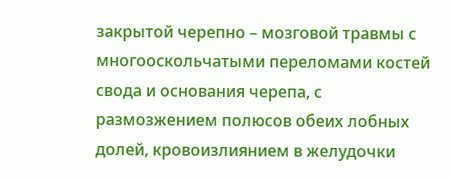закрытой черепно – мозговой травмы с многооскольчатыми переломами костей свода и основания черепа, с размозжением полюсов обеих лобных долей, кровоизлиянием в желудочки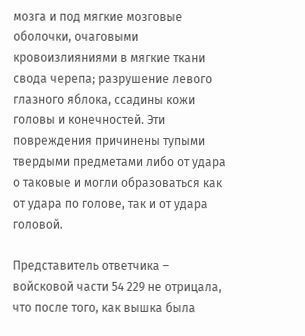мозга и под мягкие мозговые оболочки, очаговыми кровоизлияниями в мягкие ткани свода черепа; разрушение левого глазного яблока, ссадины кожи головы и конечностей. Эти повреждения причинены тупыми твердыми предметами либо от удара о таковые и могли образоваться как от удара по голове, так и от удара головой.

Представитель ответчика – войсковой части 54 229 не отрицала, что после того, как вышка была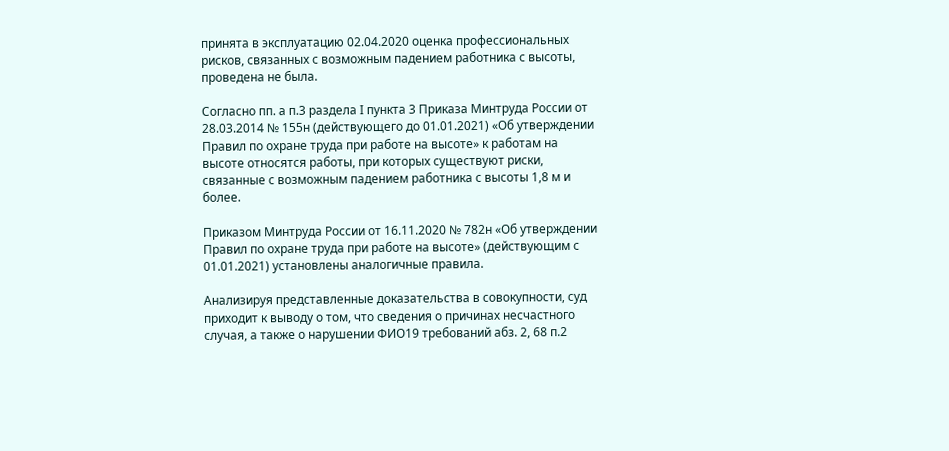принята в эксплуатацию 02.04.2020 оценка профессиональных рисков, связанных с возможным падением работника с высоты, проведена не была.

Согласно пп. а п.3 раздела I пункта 3 Приказа Минтруда России от 28.03.2014 № 155н (действующего до 01.01.2021) «Об утверждении Правил по охране труда при работе на высоте» к работам на высоте относятся работы, при которых существуют риски, связанные с возможным падением работника с высоты 1,8 м и более.

Приказом Минтруда России от 16.11.2020 № 782н «Об утверждении Правил по охране труда при работе на высоте» (действующим с 01.01.2021) установлены аналогичные правила.

Анализируя представленные доказательства в совокупности, суд приходит к выводу о том, что сведения о причинах несчастного случая, а также о нарушении ФИО19 требований абз. 2, 68 п.2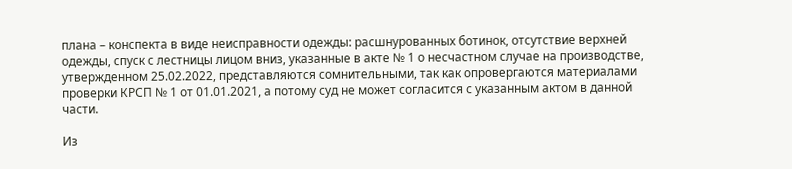плана – конспекта в виде неисправности одежды: расшнурованных ботинок, отсутствие верхней одежды, спуск с лестницы лицом вниз, указанные в акте № 1 о несчастном случае на производстве, утвержденном 25.02.2022, представляются сомнительными, так как опровергаются материалами проверки КРСП № 1 от 01.01.2021, а потому суд не может согласится с указанным актом в данной части.

Из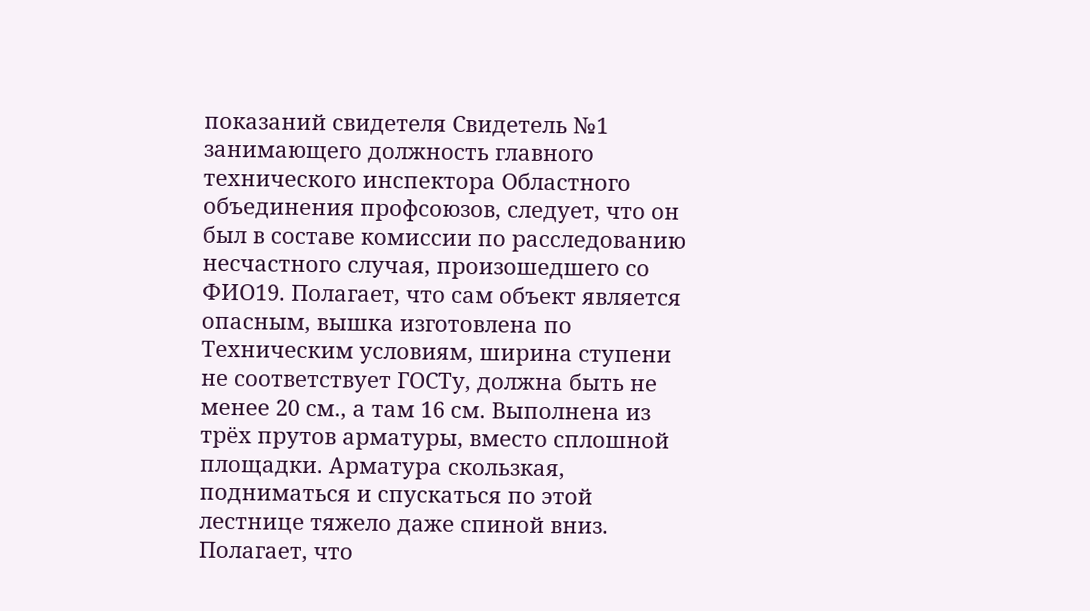показаний свидетеля Свидетель №1 занимающего должность главного технического инспектора Областного объединения профсоюзов, следует, что он был в составе комиссии по расследованию несчастного случая, произошедшего со ФИО19. Полагает, что сам объект является опасным, вышка изготовлена по Техническим условиям, ширина ступени не соответствует ГОСТу, должна быть не менее 20 см., а там 16 см. Выполнена из трёх прутов арматуры, вместо сплошной площадки. Арматура скользкая, подниматься и спускаться по этой лестнице тяжело даже спиной вниз. Полагает, что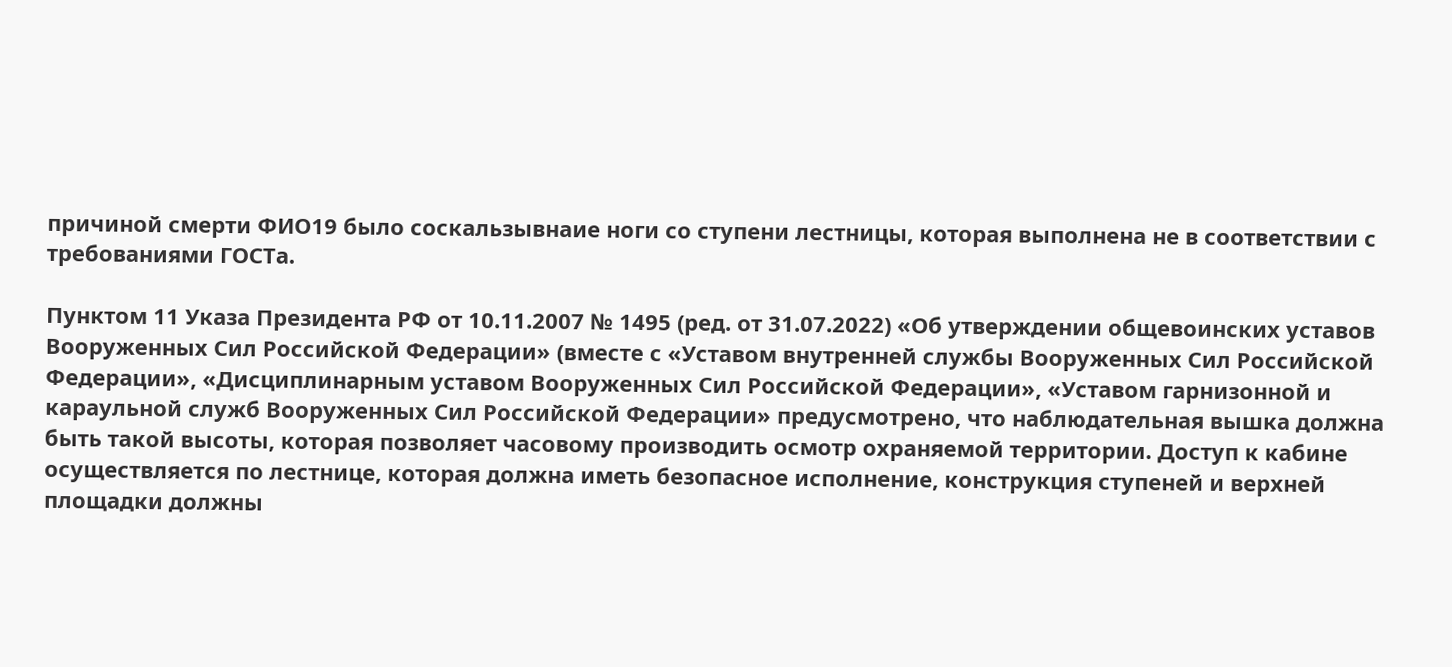причиной смерти ФИО19 было соскальзывнаие ноги со ступени лестницы, которая выполнена не в соответствии с требованиями ГОСТа.

Пунктом 11 Указа Президента РФ от 10.11.2007 № 1495 (ред. от 31.07.2022) «Об утверждении общевоинских уставов Вооруженных Сил Российской Федерации» (вместе с «Уставом внутренней службы Вооруженных Сил Российской Федерации», «Дисциплинарным уставом Вооруженных Сил Российской Федерации», «Уставом гарнизонной и караульной служб Вооруженных Сил Российской Федерации» предусмотрено, что наблюдательная вышка должна быть такой высоты, которая позволяет часовому производить осмотр охраняемой территории. Доступ к кабине осуществляется по лестнице, которая должна иметь безопасное исполнение, конструкция ступеней и верхней площадки должны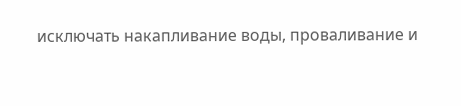исключать накапливание воды, проваливание и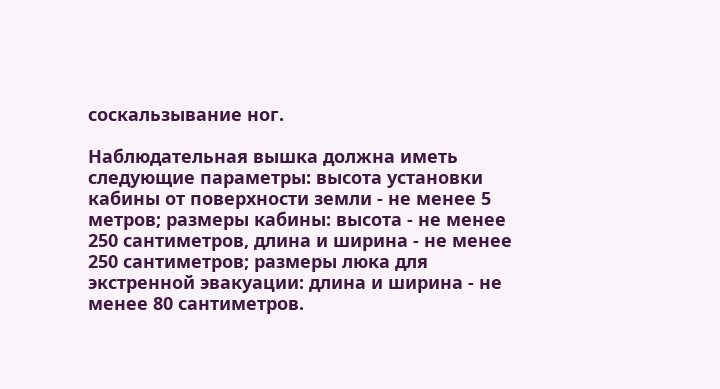соскальзывание ног.

Наблюдательная вышка должна иметь следующие параметры: высота установки кабины от поверхности земли - не менее 5 метров; размеры кабины: высота - не менее 250 сантиметров, длина и ширина - не менее 250 сантиметров; размеры люка для экстренной эвакуации: длина и ширина - не менее 80 сантиметров.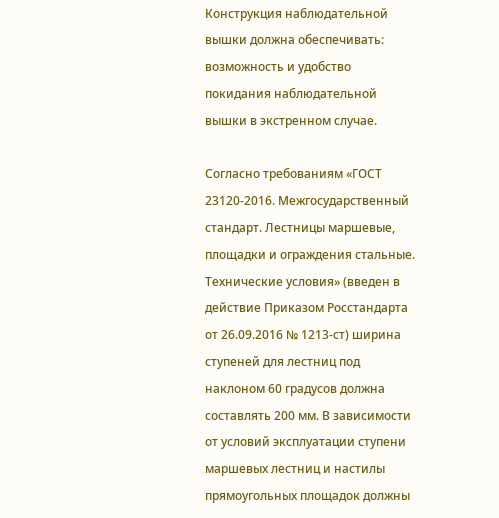Конструкция наблюдательной вышки должна обеспечивать: возможность и удобство покидания наблюдательной вышки в экстренном случае.

Согласно требованиям «ГОСТ 23120-2016. Межгосударственный стандарт. Лестницы маршевые, площадки и ограждения стальные. Технические условия» (введен в действие Приказом Росстандарта от 26.09.2016 № 1213-ст) ширина ступеней для лестниц под наклоном 60 градусов должна составлять 200 мм. В зависимости от условий эксплуатации ступени маршевых лестниц и настилы прямоугольных площадок должны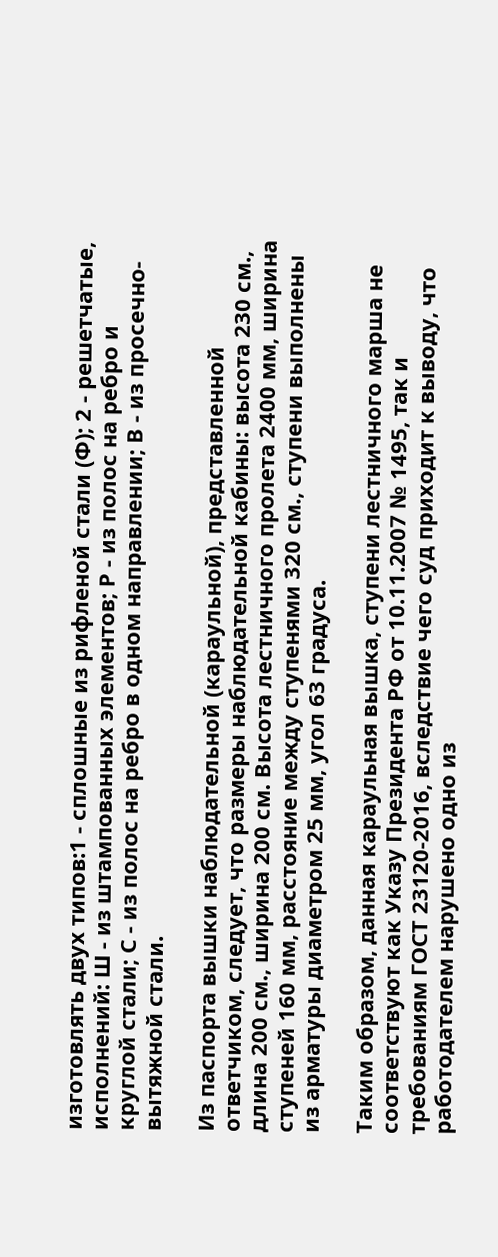изготовлять двух типов:1 - сплошные из рифленой стали (Ф); 2 - решетчатые, исполнений: Ш - из штампованных элементов; Р - из полос на ребро и круглой стали; С - из полос на ребро в одном направлении; В - из просечно-вытяжной стали.

Из паспорта вышки наблюдательной (караульной), представленной ответчиком, следует, что размеры наблюдательной кабины: высота 230 см., длина 200 см., ширина 200 см. Высота лестничного пролета 2400 мм, ширина ступеней 160 мм, расстояние между ступенями 320 см., ступени выполнены из арматуры диаметром 25 мм, угол 63 градуса.

Таким образом, данная караульная вышка, ступени лестничного марша не соответствуют как Указу Президента РФ от 10.11.2007 № 1495, так и требованиям ГОСТ 23120-2016, вследствие чего суд приходит к выводу, что работодателем нарушено одно из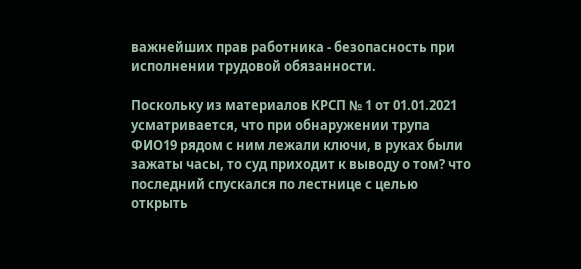важнейших прав работника - безопасность при исполнении трудовой обязанности.

Поскольку из материалов КРСП № 1 от 01.01.2021 усматривается, что при обнаружении трупа ФИО19 рядом с ним лежали ключи, в руках были зажаты часы, то суд приходит к выводу о том? что последний спускался по лестнице с целью открыть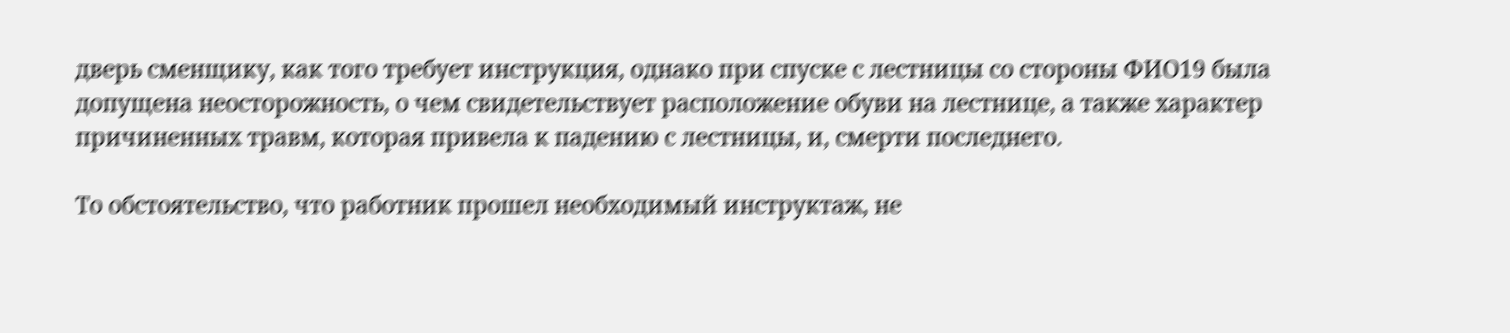дверь сменщику, как того требует инструкция, однако при спуске с лестницы со стороны ФИО19 была допущена неосторожность, о чем свидетельствует расположение обуви на лестнице, а также характер причиненных травм, которая привела к падению с лестницы, и, смерти последнего.

То обстоятельство, что работник прошел необходимый инструктаж, не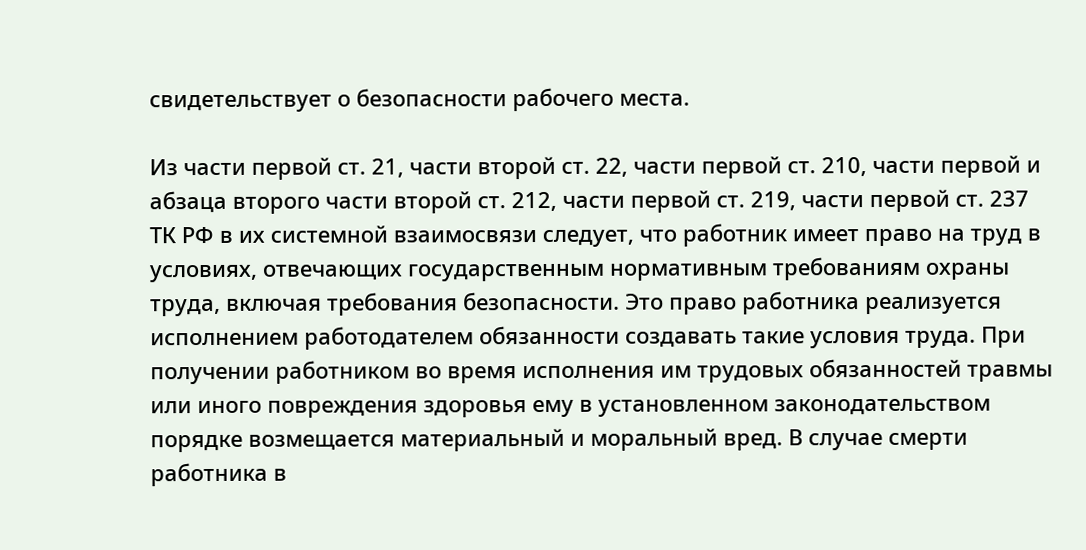свидетельствует о безопасности рабочего места.

Из части первой ст. 21, части второй ст. 22, части первой ст. 210, части первой и абзаца второго части второй ст. 212, части первой ст. 219, части первой ст. 237 ТК РФ в их системной взаимосвязи следует, что работник имеет право на труд в условиях, отвечающих государственным нормативным требованиям охраны труда, включая требования безопасности. Это право работника реализуется исполнением работодателем обязанности создавать такие условия труда. При получении работником во время исполнения им трудовых обязанностей травмы или иного повреждения здоровья ему в установленном законодательством порядке возмещается материальный и моральный вред. В случае смерти работника в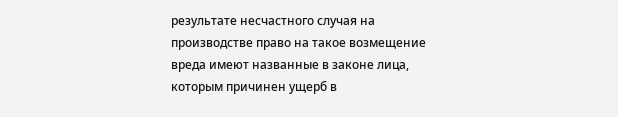результате несчастного случая на производстве право на такое возмещение вреда имеют названные в законе лица, которым причинен ущерб в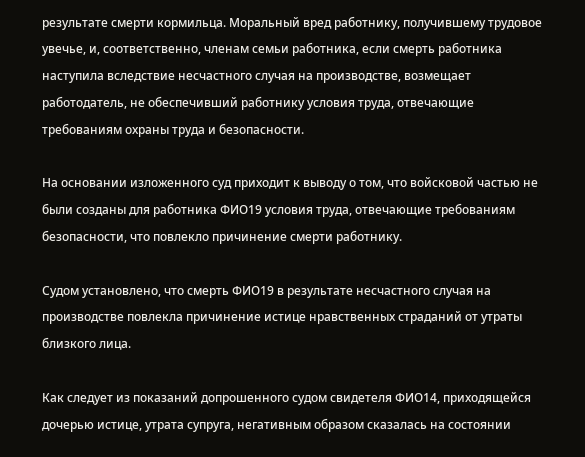результате смерти кормильца. Моральный вред работнику, получившему трудовое увечье, и, соответственно, членам семьи работника, если смерть работника наступила вследствие несчастного случая на производстве, возмещает работодатель, не обеспечивший работнику условия труда, отвечающие требованиям охраны труда и безопасности.

На основании изложенного суд приходит к выводу о том, что войсковой частью не были созданы для работника ФИО19 условия труда, отвечающие требованиям безопасности, что повлекло причинение смерти работнику.

Судом установлено, что смерть ФИО19 в результате несчастного случая на производстве повлекла причинение истице нравственных страданий от утраты близкого лица.

Как следует из показаний допрошенного судом свидетеля ФИО14, приходящейся дочерью истице, утрата супруга, негативным образом сказалась на состоянии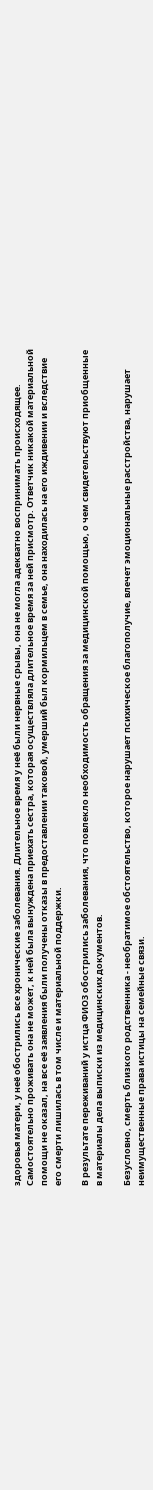здоровья матери, у неё обострились все хронические заболевания. Длительное время у неё были нервные срывы, она не могла адекватно воспринимать происходящее. Самостоятельно проживать она не может, к ней была вынуждена приехать сестра, которая осуществляла длительное время за ней присмотр. Ответчик никакой материальной помощи не оказал, на все её заявления были получены отказы в предоставлении таковой, умерший был кормильцем в семье, она находилась на его иждивении и вследствие его смерти лишилась в том числе и материальной поддержки.

В результате переживаний у истца ФИО3 обострились заболевания, что повлекло необходимость обращения за медицинской помощью, о чем свидетельствуют приобщенные в материалы дела выписки из медицинских документов.

Безусловно, смерть близкого родственника - необратимое обстоятельство, которое нарушает психическое благополучие, влечет эмоциональные расстройства, нарушает неимущественные права истицы на семейные связи.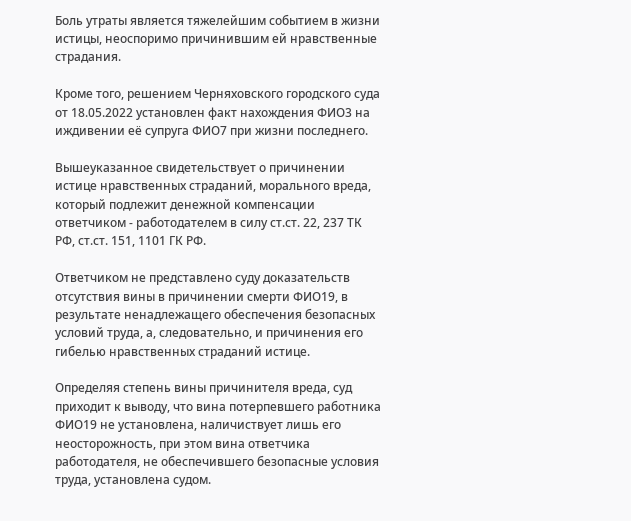Боль утраты является тяжелейшим событием в жизни истицы, неоспоримо причинившим ей нравственные страдания.

Кроме того, решением Черняховского городского суда от 18.05.2022 установлен факт нахождения ФИО3 на иждивении её супруга ФИО7 при жизни последнего.

Вышеуказанное свидетельствует о причинении истице нравственных страданий, морального вреда, который подлежит денежной компенсации ответчиком - работодателем в силу ст.ст. 22, 237 ТК РФ, ст.ст. 151, 1101 ГК РФ.

Ответчиком не представлено суду доказательств отсутствия вины в причинении смерти ФИО19, в результате ненадлежащего обеспечения безопасных условий труда, а, следовательно, и причинения его гибелью нравственных страданий истице.

Определяя степень вины причинителя вреда, суд приходит к выводу, что вина потерпевшего работника ФИО19 не установлена, наличиствует лишь его неосторожность, при этом вина ответчика работодателя, не обеспечившего безопасные условия труда, установлена судом.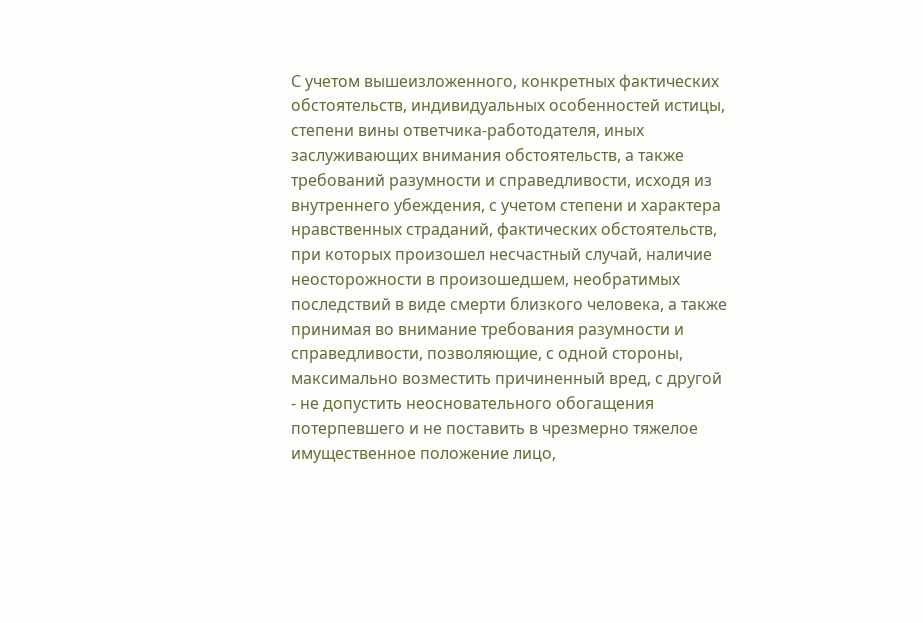С учетом вышеизложенного, конкретных фактических обстоятельств, индивидуальных особенностей истицы, степени вины ответчика-работодателя, иных заслуживающих внимания обстоятельств, а также требований разумности и справедливости, исходя из внутреннего убеждения, с учетом степени и характера нравственных страданий, фактических обстоятельств, при которых произошел несчастный случай, наличие неосторожности в произошедшем, необратимых последствий в виде смерти близкого человека, а также принимая во внимание требования разумности и справедливости, позволяющие, с одной стороны, максимально возместить причиненный вред, с другой - не допустить неосновательного обогащения потерпевшего и не поставить в чрезмерно тяжелое имущественное положение лицо,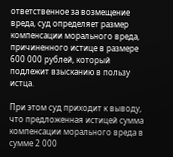ответственное за возмещение вреда, суд определяет размер компенсации морального вреда, причиненного истице в размере 600 000 рублей, который подлежит взысканию в пользу истца.

При этом суд приходит к выводу, что предложенная истицей сумма компенсации морального вреда в сумме 2 000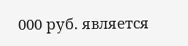000 руб. является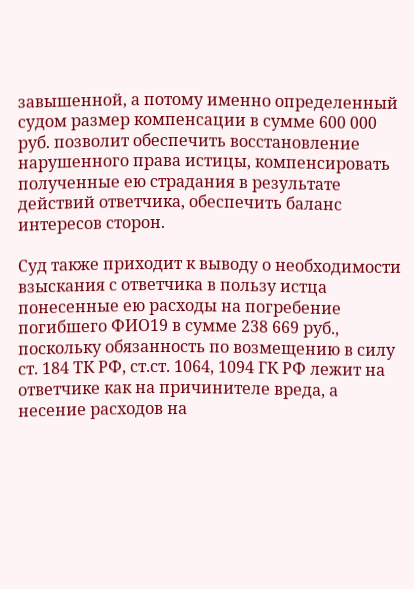завышенной, а потому именно определенный судом размер компенсации в сумме 600 000 руб. позволит обеспечить восстановление нарушенного права истицы, компенсировать полученные ею страдания в результате действий ответчика, обеспечить баланс интересов сторон.

Суд также приходит к выводу о необходимости взыскания с ответчика в пользу истца понесенные ею расходы на погребение погибшего ФИО19 в сумме 238 669 руб., поскольку обязанность по возмещению в силу ст. 184 ТК РФ, ст.ст. 1064, 1094 ГК РФ лежит на ответчике как на причинителе вреда, а несение расходов на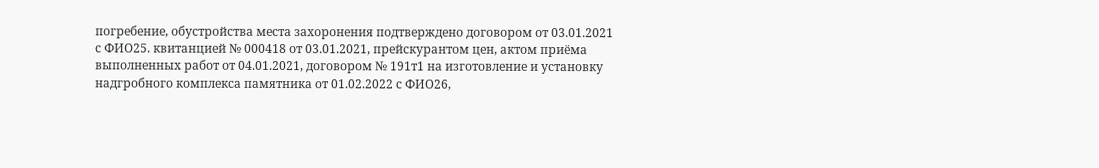погребение, обустройства места захоронения подтверждено договором от 03.01.2021 с ФИО25. квитанцией № 000418 от 03.01.2021, прейскурантом цен, актом приёма выполненных работ от 04.01.2021, договором № 191т1 на изготовление и установку надгробного комплекса памятника от 01.02.2022 с ФИО26,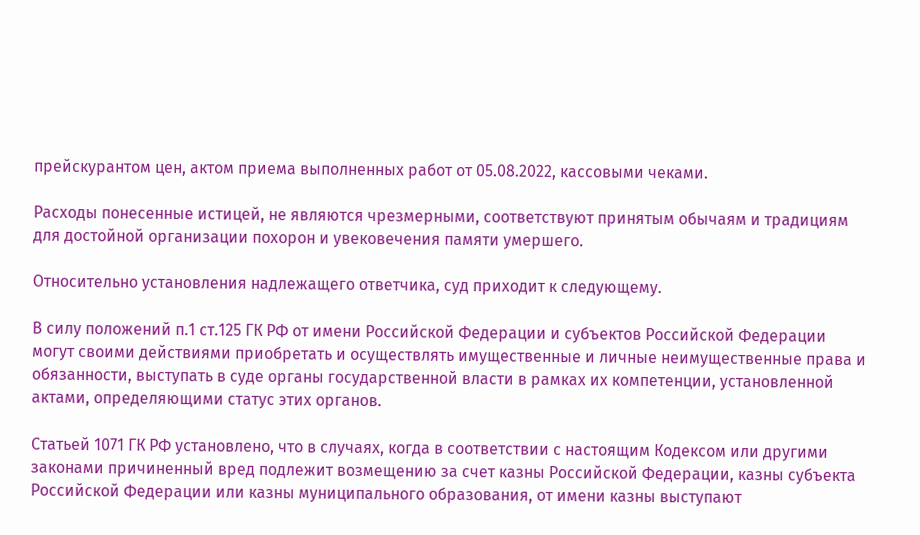прейскурантом цен, актом приема выполненных работ от 05.08.2022, кассовыми чеками.

Расходы понесенные истицей, не являются чрезмерными, соответствуют принятым обычаям и традициям для достойной организации похорон и увековечения памяти умершего.

Относительно установления надлежащего ответчика, суд приходит к следующему.

В силу положений п.1 ст.125 ГК РФ от имени Российской Федерации и субъектов Российской Федерации могут своими действиями приобретать и осуществлять имущественные и личные неимущественные права и обязанности, выступать в суде органы государственной власти в рамках их компетенции, установленной актами, определяющими статус этих органов.

Статьей 1071 ГК РФ установлено, что в случаях, когда в соответствии с настоящим Кодексом или другими законами причиненный вред подлежит возмещению за счет казны Российской Федерации, казны субъекта Российской Федерации или казны муниципального образования, от имени казны выступают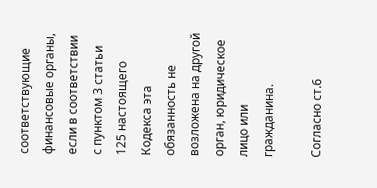соответствующие финансовые органы, если в соответствии с пунктом 3 статьи 125 настоящего Кодекса эта обязанность не возложена на другой орган, юридическое лицо или гражданина.

Согласно ст.6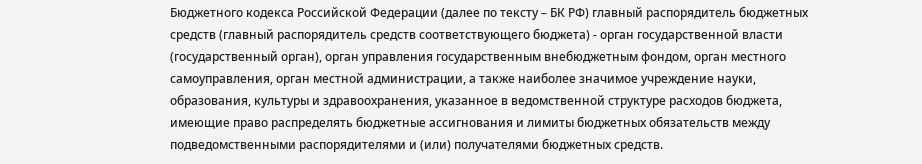Бюджетного кодекса Российской Федерации (далее по тексту – БК РФ) главный распорядитель бюджетных средств (главный распорядитель средств соответствующего бюджета) - орган государственной власти (государственный орган), орган управления государственным внебюджетным фондом, орган местного самоуправления, орган местной администрации, а также наиболее значимое учреждение науки, образования, культуры и здравоохранения, указанное в ведомственной структуре расходов бюджета, имеющие право распределять бюджетные ассигнования и лимиты бюджетных обязательств между подведомственными распорядителями и (или) получателями бюджетных средств.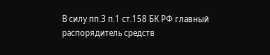В силу пп.3 п.1 ст.158 БК РФ главный распорядитель средств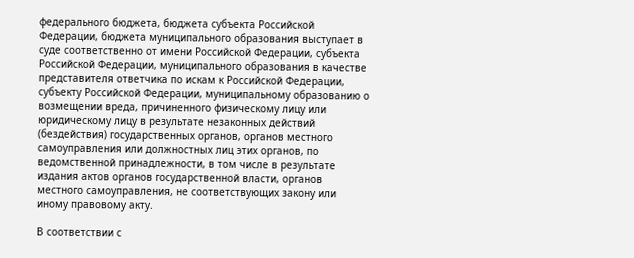федерального бюджета, бюджета субъекта Российской Федерации, бюджета муниципального образования выступает в суде соответственно от имени Российской Федерации, субъекта Российской Федерации, муниципального образования в качестве представителя ответчика по искам к Российской Федерации, субъекту Российской Федерации, муниципальному образованию о возмещении вреда, причиненного физическому лицу или юридическому лицу в результате незаконных действий (бездействия) государственных органов, органов местного самоуправления или должностных лиц этих органов, по ведомственной принадлежности, в том числе в результате издания актов органов государственной власти, органов местного самоуправления, не соответствующих закону или иному правовому акту.

В соответствии с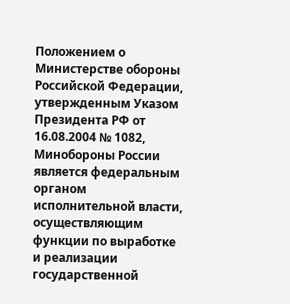Положением о Министерстве обороны Российской Федерации, утвержденным Указом Президента РФ от 16.08.2004 № 1082, Минобороны России является федеральным органом исполнительной власти, осуществляющим функции по выработке и реализации государственной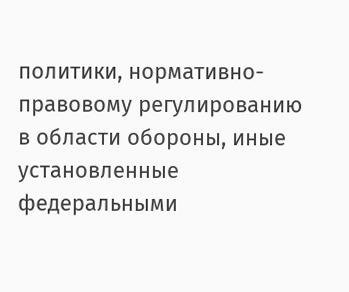политики, нормативно-правовому регулированию в области обороны, иные установленные федеральными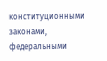конституционными законами, федеральными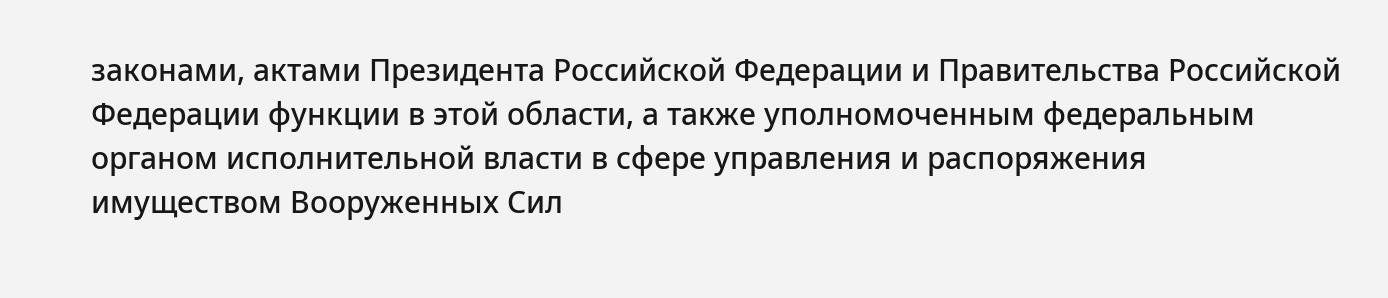законами, актами Президента Российской Федерации и Правительства Российской Федерации функции в этой области, а также уполномоченным федеральным органом исполнительной власти в сфере управления и распоряжения имуществом Вооруженных Сил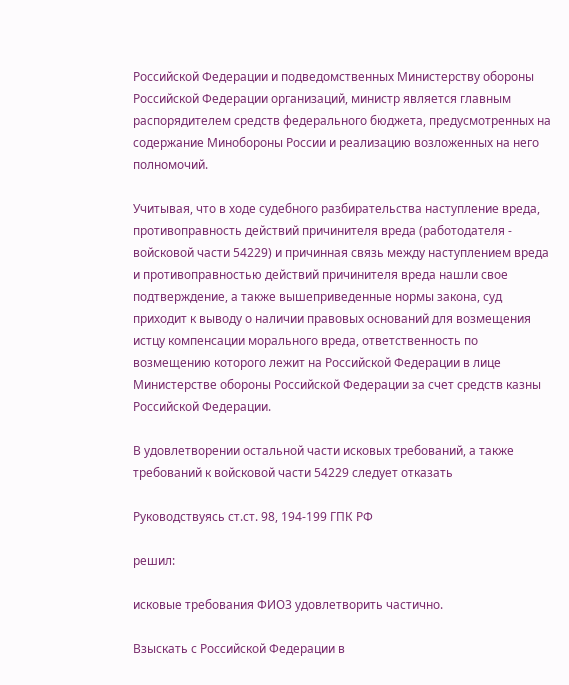Российской Федерации и подведомственных Министерству обороны Российской Федерации организаций, министр является главным распорядителем средств федерального бюджета, предусмотренных на содержание Минобороны России и реализацию возложенных на него полномочий.

Учитывая, что в ходе судебного разбирательства наступление вреда, противоправность действий причинителя вреда (работодателя - войсковой части 54229) и причинная связь между наступлением вреда и противоправностью действий причинителя вреда нашли свое подтверждение, а также вышеприведенные нормы закона, суд приходит к выводу о наличии правовых оснований для возмещения истцу компенсации морального вреда, ответственность по возмещению которого лежит на Российской Федерации в лице Министерстве обороны Российской Федерации за счет средств казны Российской Федерации.

В удовлетворении остальной части исковых требований, а также требований к войсковой части 54229 следует отказать

Руководствуясь ст.ст. 98, 194-199 ГПК РФ

решил:

исковые требования ФИО3 удовлетворить частично.

Взыскать с Российской Федерации в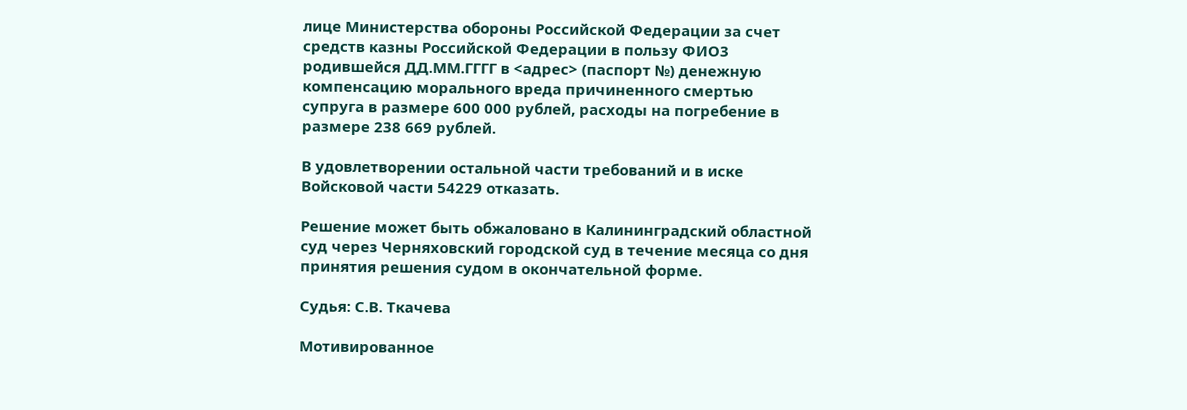лице Министерства обороны Российской Федерации за счет средств казны Российской Федерации в пользу ФИО3 родившейся ДД.ММ.ГГГГ в <адрес> (паспорт №) денежную компенсацию морального вреда причиненного смертью супруга в размере 600 000 рублей, расходы на погребение в размере 238 669 рублей.

В удовлетворении остальной части требований и в иске Войсковой части 54229 отказать.

Решение может быть обжаловано в Калининградский областной суд через Черняховский городской суд в течение месяца со дня принятия решения судом в окончательной форме.

Судья: С.В. Ткачева

Мотивированное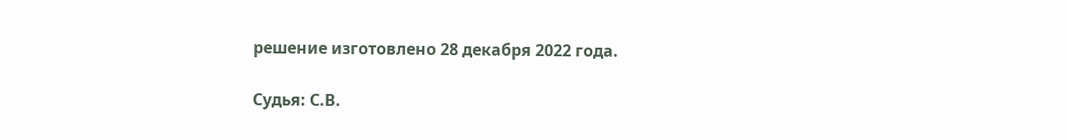решение изготовлено 28 декабря 2022 года.

Судья: С.В.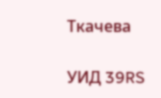Ткачева

УИД 39RS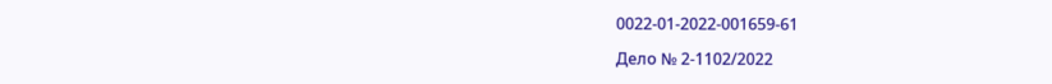0022-01-2022-001659-61

Дело № 2-1102/2022